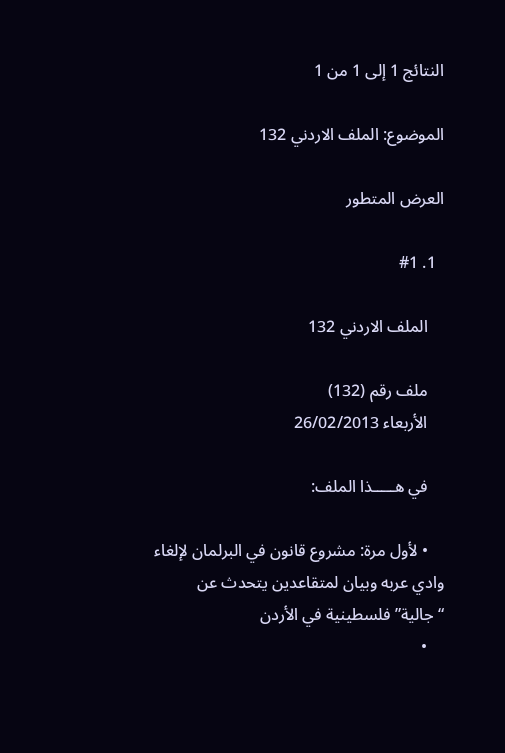النتائج 1 إلى 1 من 1

الموضوع: الملف الاردني 132

العرض المتطور

  1. #1

    الملف الاردني 132

    ملف رقم (132)
    الأربعاء 26/02/2013

    في هـــــذا الملف:

    • لأول مرة: مشروع قانون في البرلمان لإلغاء وادي عربه وبيان لمتقاعدين يتحدث عن “جالية” فلسطينية في الأردن
    •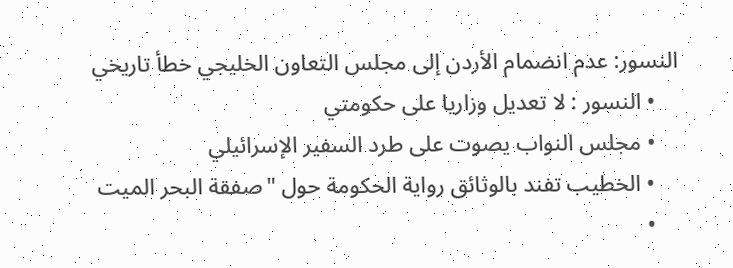النسور: عدم انضمام الأردن إلى مجلس التعاون الخليجي خطأ تاريخي
    • النسور : لا تعديل وزاريا على حكومتي
    • مجلس النواب يصوت على طرد السفير الإسرائيلي
    • الخطيب تفند بالوثائق رواية الحكومة حول "صفقة البحر الميت
    •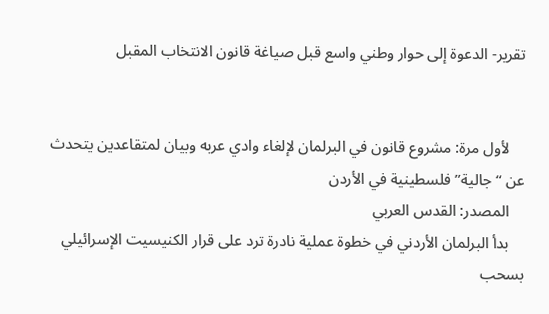تقرير- الدعوة إلى حوار وطني واسع قبل صياغة قانون الانتخاب المقبل


    لأول مرة: مشروع قانون في البرلمان لإلغاء وادي عربه وبيان لمتقاعدين يتحدث عن “جالية” فلسطينية في الأردن
    المصدر: القدس العربي
    بدأ البرلمان الأردني في خطوة عملية نادرة ترد على قرار الكنيسيت الإسرائيلي بسحب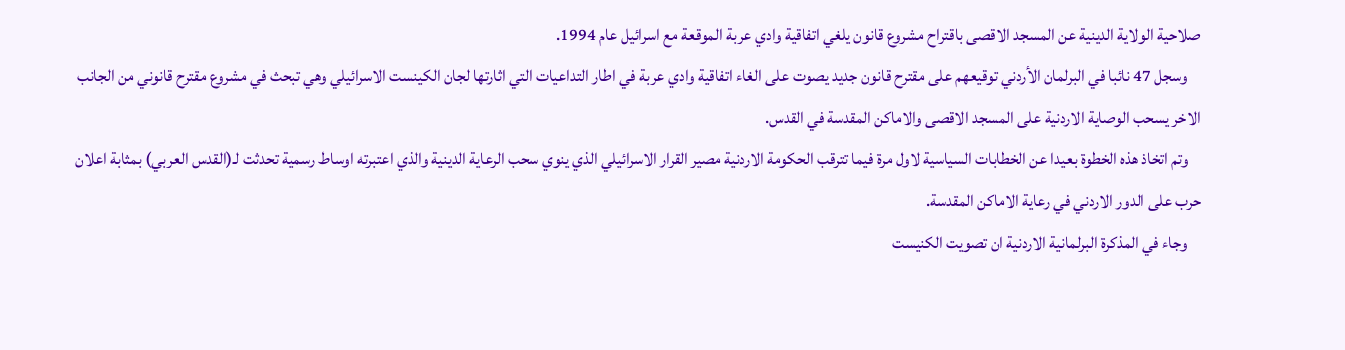صلاحية الولاية الدينية عن المسجد الاقصى باقتراح مشروع قانون يلغي اتفاقية وادي عربة الموقعة مع اسرائيل عام 1994.
    وسجل 47 نائبا في البرلمان الأردني توقيعهم على مقترح قانون جديد يصوت على الغاء اتفاقية وادي عربة في اطار التداعيات التي اثارتها لجان الكينست الاسرائيلي وهي تبحث في مشروع مقترح قانوني من الجانب الاخر يسحب الوصاية الاردنية على المسجد الاقصى والاماكن المقدسة في القدس.
    وتم اتخاذ هذه الخطوة بعيدا عن الخطابات السياسية لاول مرة فيما تترقب الحكومة الاردنية مصير القرار الاسرائيلي الذي ينوي سحب الرعاية الدينية والذي اعتبرته اوساط رسمية تحدثت لـ(القدس العربي) بمثابة اعلان حرب على الدور الاردني في رعاية الاماكن المقدسة.
    وجاء في المذكرة البرلمانية الاردنية ان تصويت الكنيست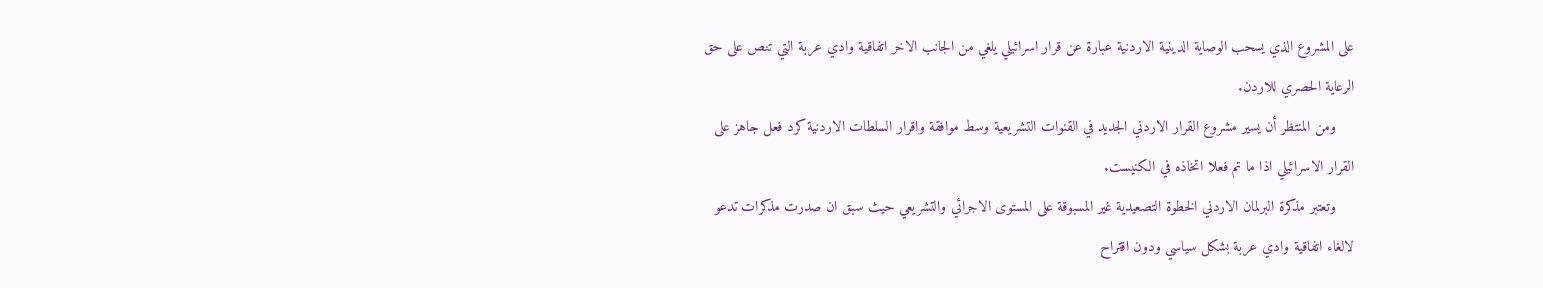على المشروع الذي يسحب الوصاية الدينية الاردنية عبارة عن قرار اسرائيلي يلغي من الجانب الاخر اتفاقية وادي عربة التي تنص على حق الرعاية الحصري للاردن.
    ومن المنتظر أن يسير مشروع القرار الاردني الجديد في القنوات التشريعية وسط موافقة واقرار السلطات الاردنية كرد فعل جاهز على القرار الاسرائيلي اذا ما تم فعلا اتخاذه في الكنيست.
    وتعتبر مذكرة البرلمان الاردني الخطوة التصعيدية غير المسبوقة على المستوى الاجرائي والتشريعي حيث سبق ان صدرت مذكرات تدعو لالغاء اتفاقية وادي عربة بشكل سياسي ودون اقتراح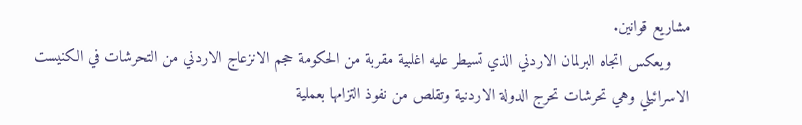مشاريع قوانين.
    ويعكس اتجاه البرلمان الاردني الذي تسيطر عليه اغلبية مقربة من الحكومة حجم الانزعاج الاردني من التحرشات في الكنيست الاسرائيلي وهي تحرشات تحرج الدولة الاردنية وتقلص من نفوذ التزامها بعملية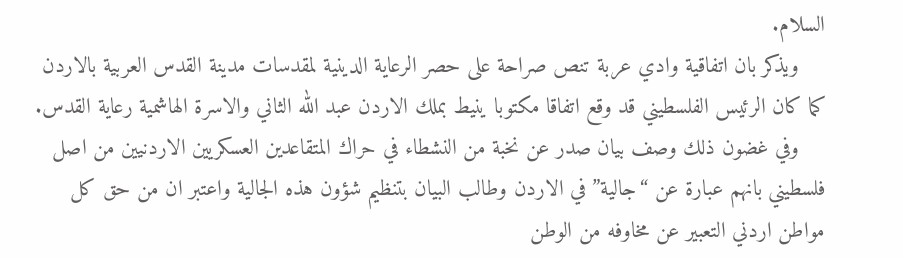السلام.
    ويذكر بان اتفاقية وادي عربة تنص صراحة على حصر الرعاية الدينية لمقدسات مدينة القدس العربية بالاردن كما كان الرئيس الفلسطيني قد وقع اتفاقا مكتوبا ينيط بملك الاردن عبد الله الثاني والاسرة الهاشمية رعاية القدس.
    وفي غضون ذلك وصف بيان صدر عن نخبة من النشطاء في حراك المتقاعدين العسكريين الاردنيين من اصل فلسطيني بانهم عبارة عن “جالية” في الاردن وطالب البيان بتنظيم شؤون هذه الجالية واعتبر ان من حق كل مواطن اردني التعبير عن مخاوفه من الوطن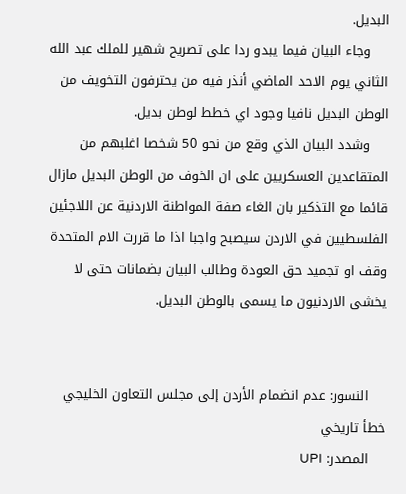البديل.
    وجاء البيان فيما يبدو ردا على تصريح شهير للملك عبد الله الثاني يوم الاحد الماضي أنذر فيه من يحترفون التخويف من الوطن البديل نافيا وجود اي خطط لوطن بديل.
    وشدد البيان الذي وقع من نحو 50 شخصا اغلبهم من المتقاعدين العسكريين على ان الخوف من الوطن البديل مازال قائما مع التذكير بان الغاء صفة المواطنة الاردنية عن اللاجئين الفلسطيين في الاردن سيصبح واجبا اذا ما قررت الام المتحدة وقف او تجميد حق العودة وطالب البيان بضمانات حتى لا يخشى الاردنيون ما يسمى بالوطن البديل.


    النسور: عدم انضمام الأردن إلى مجلس التعاون الخليجي خطأ تاريخي
    المصدر: UPI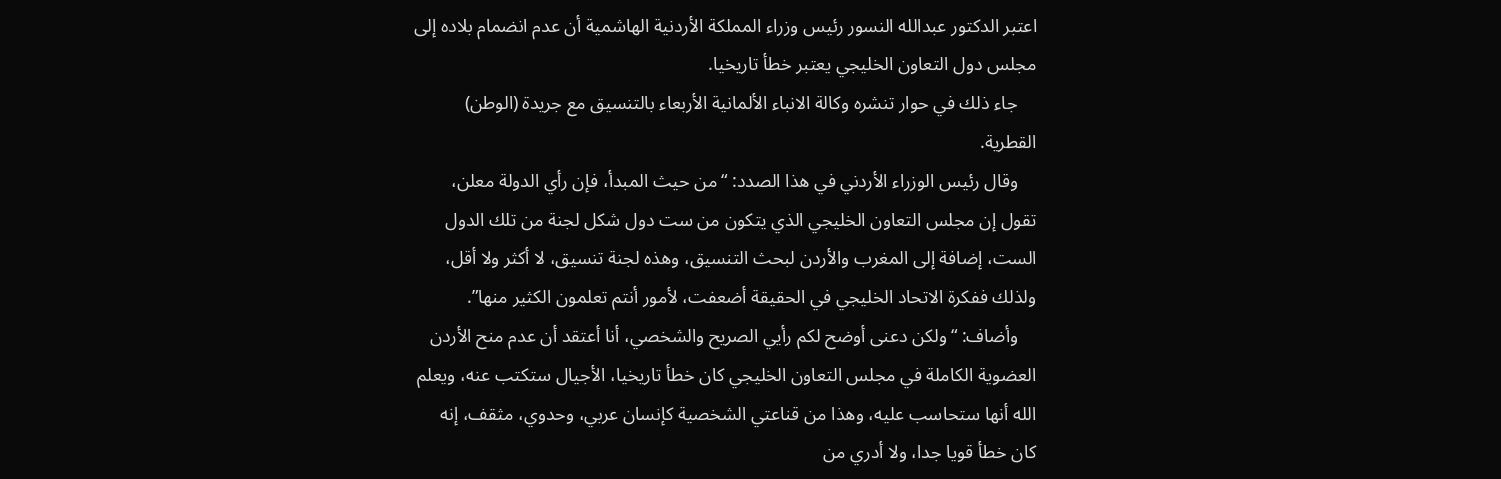اعتبر الدكتور عبدالله النسور رئيس وزراء المملكة الأردنية الهاشمية أن عدم انضمام بلاده إلى مجلس دول التعاون الخليجي يعتبر خطأ تاريخيا.
    جاء ذلك في حوار تنشره وكالة الانباء الألمانية الأربعاء بالتنسيق مع جريدة (الوطن) القطرية.
    وقال رئيس الوزراء الأردني في هذا الصدد: “من حيث المبدأ، فإن رأي الدولة معلن، تقول إن مجلس التعاون الخليجي الذي يتكون من ست دول شكل لجنة من تلك الدول الست، إضافة إلى المغرب والأردن لبحث التنسيق، وهذه لجنة تنسيق، لا أكثر ولا أقل، ولذلك ففكرة الاتحاد الخليجي في الحقيقة أضعفت، لأمور أنتم تعلمون الكثير منها”.
    وأضاف: “ولكن دعنى أوضح لكم رأيي الصريح والشخصي، أنا أعتقد أن عدم منح الأردن العضوية الكاملة في مجلس التعاون الخليجي كان خطأ تاريخيا، الأجيال ستكتب عنه، ويعلم الله أنها ستحاسب عليه، وهذا من قناعتي الشخصية كإنسان عربي، وحدوي، مثقف، إنه كان خطأ قويا جدا، ولا أدري من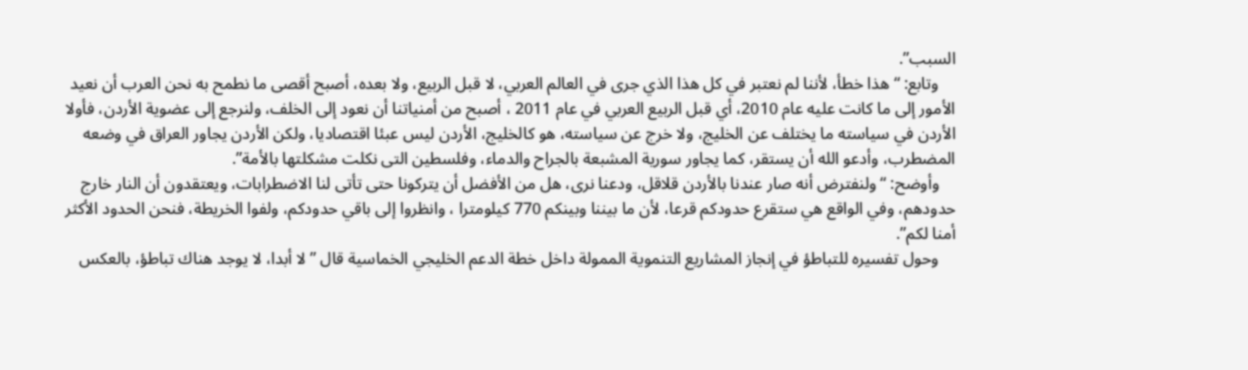السبب”.
    وتابع: “هذا خطأ، لأننا لم نعتبر في كل هذا الذي جرى في العالم العربي، لا قبل الربيع، ولا بعده، أصبح أقصى ما نطمح به نحن العرب أن نعيد الأمور إلى ما كانت عليه عام 2010، أي قبل الربيع العربي في عام 2011 ، أصبح من أمنياتنا أن نعود إلى الخلف، ولنرجع إلى عضوية الأردن، فأولا الأردن في سياسته ما يختلف عن الخليج، ولا خرج عن سياسته، هو كالخليج، الأردن ليس عبئا اقتصاديا، ولكن الأردن يجاور العراق في وضعه المضطرب، وأدعو الله أن يستقر، كما يجاور سورية المشبعة بالجراح والدماء، وفلسطين التى نكلت مشكلتها بالأمة”.
    وأوضح: “ولنفترض أنه صار عندنا بالأردن قلاقل، ودعنا نرى، هل من الأفضل أن يتركونا حتى تأتى لنا الاضطرابات، ويعتقدون أن النار خارج حدودهم، وفي الواقع هي ستقرع حدودكم قرعا، لأن ما بيننا وبينكم 770 كيلومترا ، وانظروا إلى باقي حدودكم، ولفوا الخريطة، فنحن الحدود الأكثر أمنا لكم”.
    وحول تفسيره للتباطؤ في إنجاز المشاريع التنموية الممولة داخل خطة الدعم الخليجي الخماسية قال ” لا أبدا، لا يوجد هناك تباطؤ، بالعكس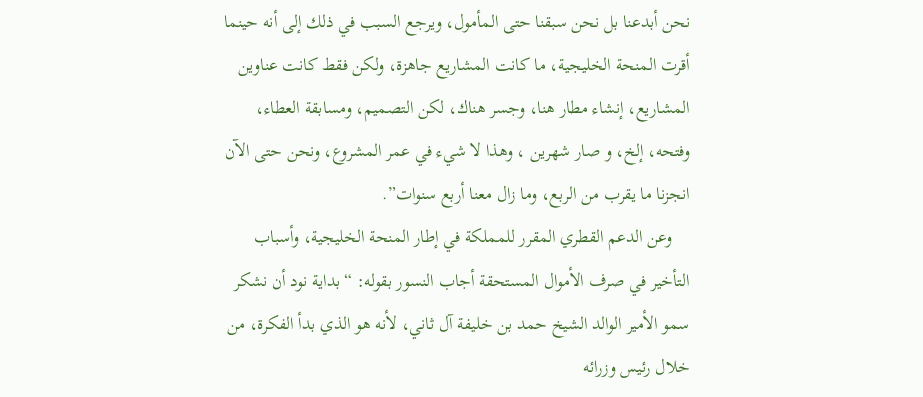نحن أبدعنا بل نحن سبقنا حتى المأمول، ويرجع السبب في ذلك إلى أنه حينما أقرت المنحة الخليجية، ما كانت المشاريع جاهزة، ولكن فقط كانت عناوين المشاريع، إنشاء مطار هنا، وجسر هناك، لكن التصميم، ومسابقة العطاء، وفتحه، إلخ، و صار شهرين ، وهذا لا شيء في عمر المشروع، ونحن حتى الآن انجزنا ما يقرب من الربع، وما زال معنا أربع سنوات”.
    وعن الدعم القطري المقرر للمملكة في إطار المنحة الخليجية، وأسباب التأخير في صرف الأموال المستحقة أجاب النسور بقوله: “بداية نود أن نشكر سمو الأمير الوالد الشيخ حمد بن خليفة آل ثاني، لأنه هو الذي بدأ الفكرة، من خلال رئيس وزرائه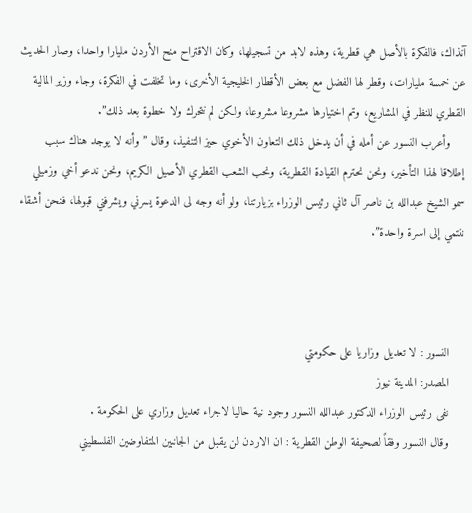آنذاك، فالفكرة بالأصل هي قطرية، وهذه لابد من تسجيلها، وكان الاقتراح منح الأردن مليارا واحدا، وصار الحديث عن خمسة مليارات، وقطر لها الفضل مع بعض الأقطار الخليجية الأخرى، وما تخلفت في الفكرة، وجاء وزير المالية القطري للنظر في المشاريع، وتم اختيارها مشروعا مشروعا، ولكن لم نتحرك ولا خطوة بعد ذلك”.
    وأعرب النسور عن أمله في أن يدخل ذلك التعاون الأخوي حيز التنفيذ، وقال ” وأنه لا يوجد هناك سبب إطلاقا لهذا التأخير، ونحن نحترم القيادة القطرية، ونحب الشعب القطري الأصيل الكريم، ونحن ندعو أخي وزميلي سمو الشيخ عبدالله بن ناصر آل ثاني رئيس الوزراء بزيارتنا، ولو أنه وجه لى الدعوة يسرني ويشرفني قبولها، فنحن أشقاء ننتمي إلى اسرة واحدة”.



    النسور : لا تعديل وزاريا على حكومتي
    المصدر: المدينة نيوز
    نفى رئيس الوزراء الدكتور عبدالله النسور وجود نية حاليا لاجراء تعديل وزاري على الحكومة .
    وقال النسور وفقاً لصحيفة الوطن القطرية : ان الاردن لن يقبل من الجانبين المتفاوضين الفلسطيني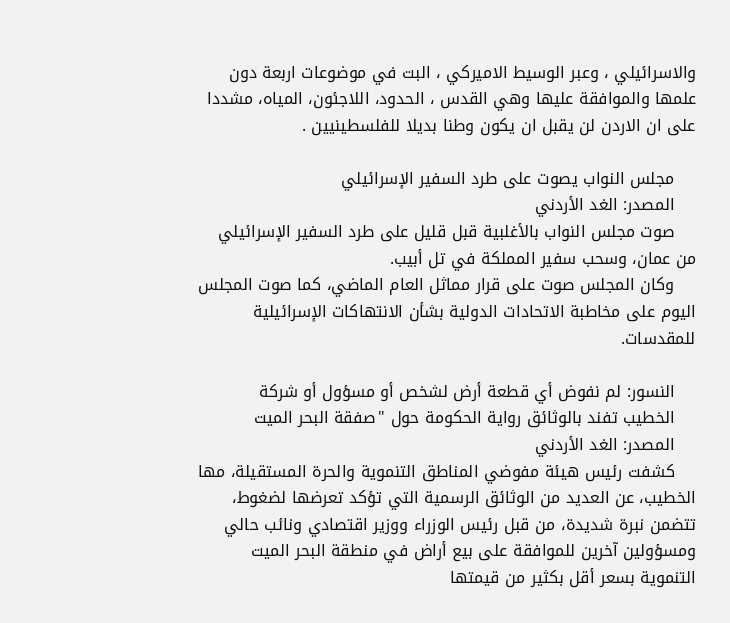والاسرائيلي ، وعبر الوسيط الاميركي ، البت في موضوعات اربعة دون علمها والموافقة عليها وهي القدس ، الحدود، اللاجئون، المياه، مشددا على ان الاردن لن يقبل ان يكون وطنا بديلا للفلسطينيين .

    مجلس النواب يصوت على طرد السفير الإسرائيلي
    المصدر: الغد الأردني
    صوت مجلس النواب بالأغلبية قبل قليل على طرد السفير الإسرائيلي من عمان، وسحب سفير المملكة في تل أبيب.
    وكان المجلس صوت على قرار مماثل العام الماضي، كما صوت المجلس اليوم على مخاطبة الاتحادات الدولية بشأن الانتهاكات الإسرائيلية للمقدسات.

    النسور: لم نفوض أي قطعة أرض لشخص أو مسؤول أو شركة
    الخطيب تفند بالوثائق رواية الحكومة حول "صفقة البحر الميت
    المصدر: الغد الأردني
    كشفت رئيس هيئة مفوضي المناطق التنموية والحرة المستقيلة، مها الخطيب، عن العديد من الوثائق الرسمية التي تؤكد تعرضها لضغوط، تتضمن نبرة شديدة، من قبل رئيس الوزراء ووزير اقتصادي ونائب حالي ومسؤولين آخرين للموافقة على بيع أراض في منطقة البحر الميت التنموية بسعر أقل بكثير من قيمتها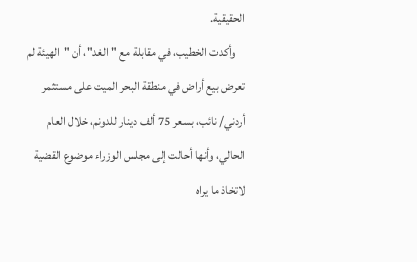الحقيقية.
    وأكدت الخطيب، في مقابلة مع "الغد"، أن "الهيئة لم تعرض بيع أراض في منطقة البحر الميت على مستثمر أردني/ نائب، بسعر 75 ألف دينار للدونم، خلال العام الحالي، وأنها أحالت إلى مجلس الوزراء موضوع القضية لاتخاذ ما يراه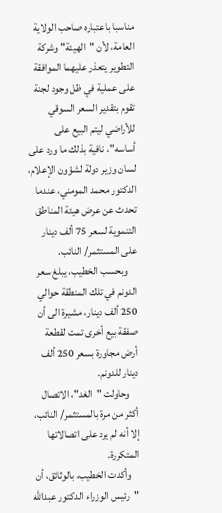مناسبا باعتباره صاحب الولاية العامة، لأن "الهيئة" وشركة التطوير يتعذر عليهما الموافقة على عملية في ظل وجود لجنة تقوم بتقدير السعر السوقي للأراضي ليتم البيع على أساسه"، نافية بذلك ما ورد على لسان وزير دولة لشؤون الإعلام، الدكتور محمد المومني، عندما تحدث عن عرض هيئة المناطق التنموية لسعر 75 ألف دينار على المستثمر/ النائب.
    وبحسب الخطيب، يبلغ سعر الدونم في تلك المنطقة حوالي 250 ألف دينار، مشيرة الى أن صفقة بيع أخرى تمت لقطعة أرض مجاورة بسعر 250 ألف دينار للدونم.
    وحاولت "الغد"، الاتصال أكثر من مرة بالمستثمر/ النائب، إلا أنه لم يرد على اتصالاتها المتكررة.
    وأكدت الخطيب، بالوثائق، أن "رئيس الوزراء الدكتور عبدالله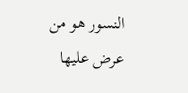النسور هو من عرض عليها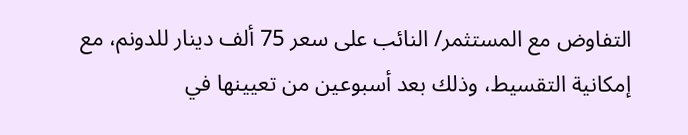التفاوض مع المستثمر/ النائب على سعر 75 ألف دينار للدونم، مع إمكانية التقسيط، وذلك بعد أسبوعين من تعيينها في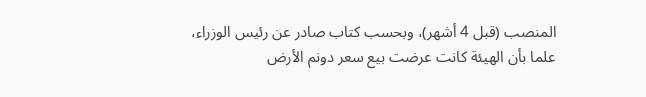المنصب (قبل 4 أشهر)، وبحسب كتاب صادر عن رئيس الوزراء، علما بأن الهيئة كانت عرضت بيع سعر دونم الأرض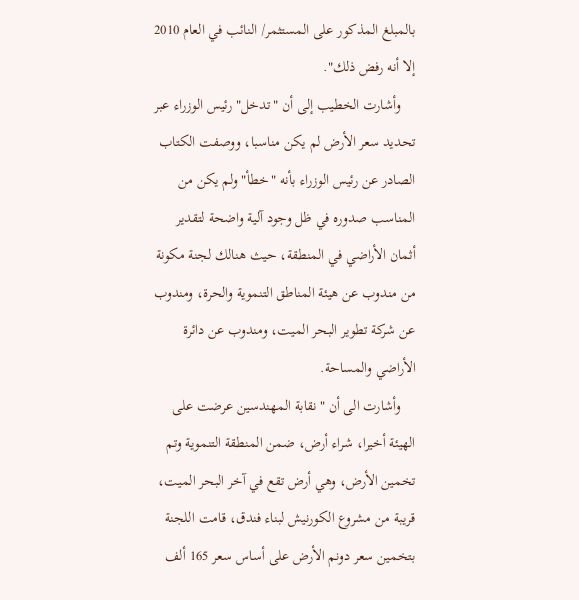بالمبلغ المذكور على المستثمر/ النائب في العام 2010 إلا أنه رفض ذلك".
    وأشارت الخطيب إلى أن "تدخل" رئيس الوزراء عبر تحديد سعر الأرض لم يكن مناسبا، ووصفت الكتاب الصادر عن رئيس الوزراء بأنه "خطأ" ولم يكن من المناسب صدوره في ظل وجود آلية واضحة لتقدير أثمان الأراضي في المنطقة، حيث هنالك لجنة مكونة من مندوب عن هيئة المناطق التنموية والحرة، ومندوب عن شركة تطوير البحر الميت، ومندوب عن دائرة الأراضي والمساحة.
    وأشارت الى أن "نقابة المهندسين عرضت على الهيئة أخيرا، شراء أرض، ضمن المنطقة التنموية وتم تخمين الأرض، وهي أرض تقع في آخر البحر الميت، قريبة من مشروع الكورنيش لبناء فندق، قامت اللجنة بتخمين سعر دونم الأرض على أساس سعر 165 ألف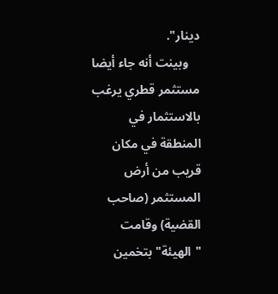دينار".
    وبينت أنه جاء أيضا مستثمر قطري يرغب بالاستثمار في المنطقة في مكان قريب من أرض المستثمر (صاحب القضية) وقامت "الهيئة" بتخمين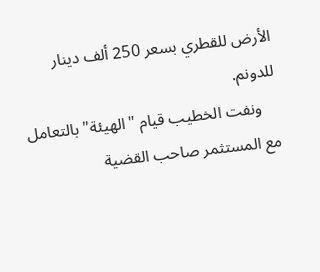الأرض للقطري بسعر 250 ألف دينار للدونم.
    ونفت الخطيب قيام "الهيئة" بالتعامل مع المستثمر صاحب القضية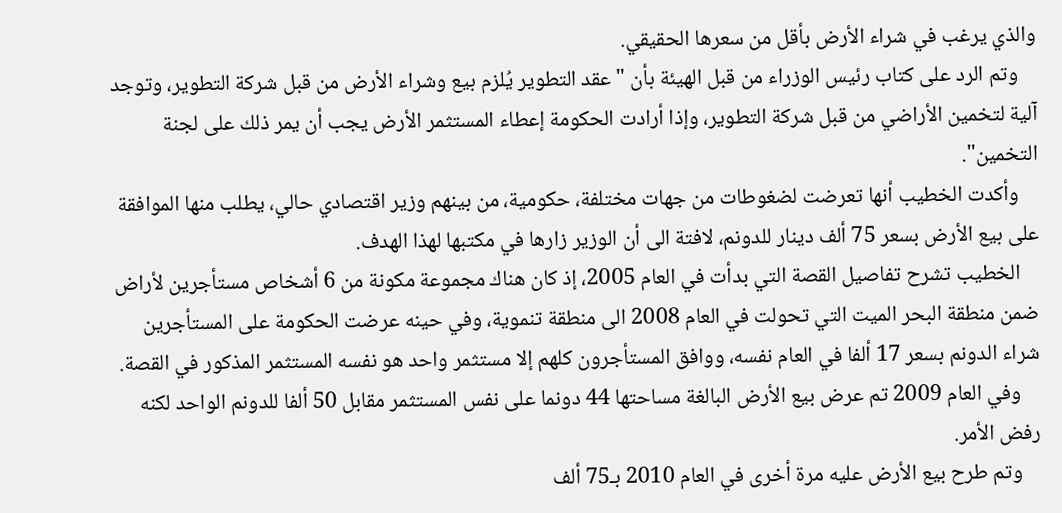والذي يرغب في شراء الأرض بأقل من سعرها الحقيقي.
    وتم الرد على كتاب رئيس الوزراء من قبل الهيئة بأن "عقد التطوير يُلزم بيع وشراء الأرض من قبل شركة التطوير، وتوجد آلية لتخمين الأراضي من قبل شركة التطوير، وإذا أرادت الحكومة إعطاء المستثمر الأرض يجب أن يمر ذلك على لجنة التخمين".
    وأكدت الخطيب أنها تعرضت لضغوطات من جهات مختلفة، حكومية، من بينهم وزير اقتصادي حالي، يطلب منها الموافقة على بيع الأرض بسعر 75 ألف دينار للدونم، لافتة الى أن الوزير زارها في مكتبها لهذا الهدف.
    الخطيب تشرح تفاصيل القصة التي بدأت في العام 2005، إذ كان هناك مجموعة مكونة من 6 أشخاص مستأجرين لأراض ضمن منطقة البحر الميت التي تحولت في العام 2008 الى منطقة تنموية، وفي حينه عرضت الحكومة على المستأجرين شراء الدونم بسعر 17 ألفا في العام نفسه، ووافق المستأجرون كلهم إلا مستثمر واحد هو نفسه المستثمر المذكور في القصة.
    وفي العام 2009 تم عرض بيع الأرض البالغة مساحتها 44 دونما على نفس المستثمر مقابل 50 ألفا للدونم الواحد لكنه رفض الأمر.
    وتم طرح بيع الأرض عليه مرة أخرى في العام 2010 بـ75 ألف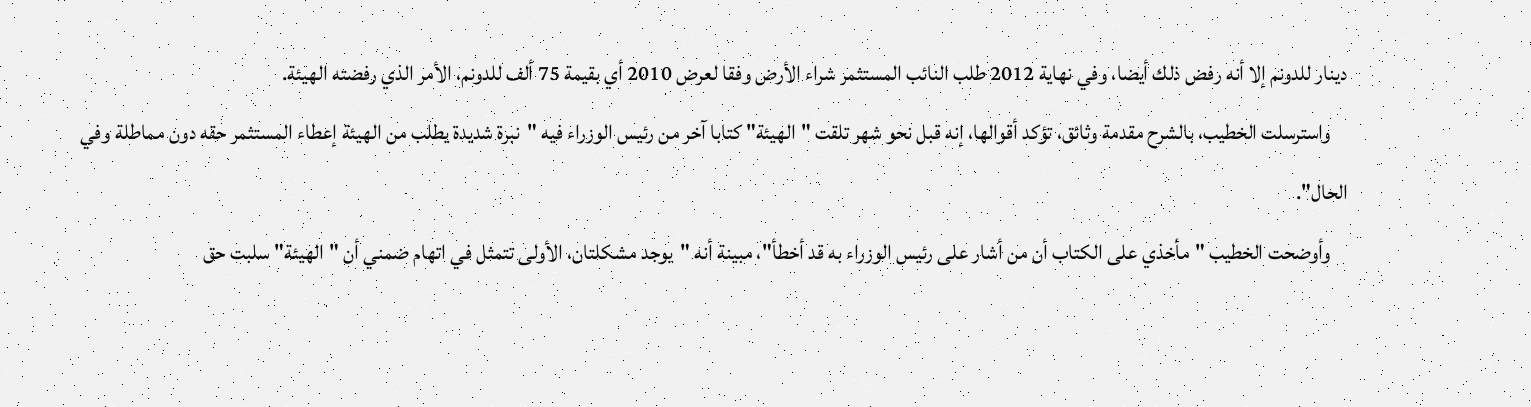دينار للدونم إلا أنه رفض ذلك أيضا، وفي نهاية 2012 طلب النائب المستثمر شراء الأرض وفقا لعرض 2010 أي بقيمة 75 ألف للدونم، الأمر الذي رفضته الهيئة.
    واسترسلت الخطيب، بالشرح مقدمة وثائق، تؤكد أقوالها، إنه قبل نحو شهر تلقت "الهيئة" كتابا آخر من رئيس الوزراء فيه "نبرة شديدة يطلب من الهيئة إعطاء المستثمر حقه دون مماطلة وفي الحال".
    وأوضحت الخطيب "مأخذي على الكتاب أن من أشار على رئيس الوزراء به قد أخطأ"، مبينة أنه "يوجد مشكلتان، الأولى تتمثل في اتهام ضمني أن "الهيئة" سلبت حق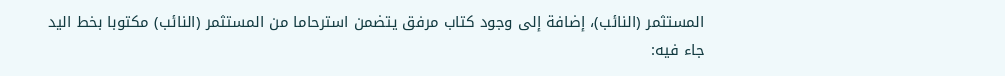المستثمر (النائب)، إضافة إلى وجود كتاب مرفق يتضمن استرحاما من المستثمر (النائب) مكتوبا بخط اليد جاء فيه: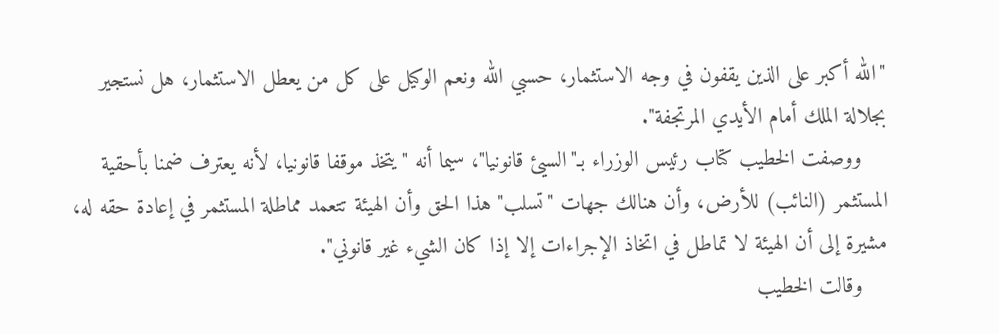"الله أكبر على الذين يقفون في وجه الاستثمار، حسبي الله ونعم الوكيل على كل من يعطل الاستثمار، هل نستجير بجلالة الملك أمام الأيدي المرتجفة".
    ووصفت الخطيب كتاب رئيس الوزراء بـ"السيئ قانونيا"، سيما أنه "يتخذ موقفا قانونيا، لأنه يعترف ضمنا بأحقية المستثمر (النائب) للأرض، وأن هنالك جهات "تسلب" هذا الحق وأن الهيئة تتعمد مماطلة المستثمر في إعادة حقه له، مشيرة إلى أن الهيئة لا تماطل في اتخاذ الإجراءات إلا إذا كان الشيء غير قانوني".
    وقالت الخطيب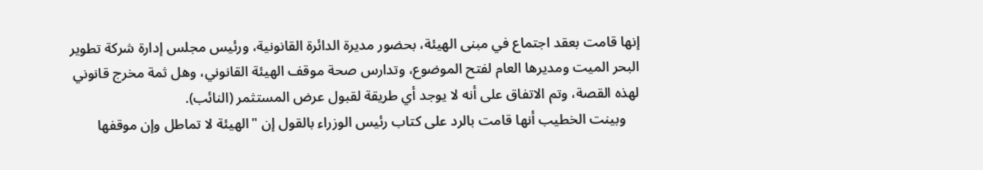إنها قامت بعقد اجتماع في مبنى الهيئة، بحضور مديرة الدائرة القانونية، ورئيس مجلس إدارة شركة تطوير البحر الميت ومديرها العام لفتح الموضوع، وتدارس صحة موقف الهيئة القانوني، وهل ثمة مخرج قانوني لهذه القصة، وتم الاتفاق على أنه لا يوجد أي طريقة لقبول عرض المستثمر (النائب).
    وبينت الخطيب أنها قامت بالرد على كتاب رئيس الوزراء بالقول إن "الهيئة لا تماطل وإن موقفها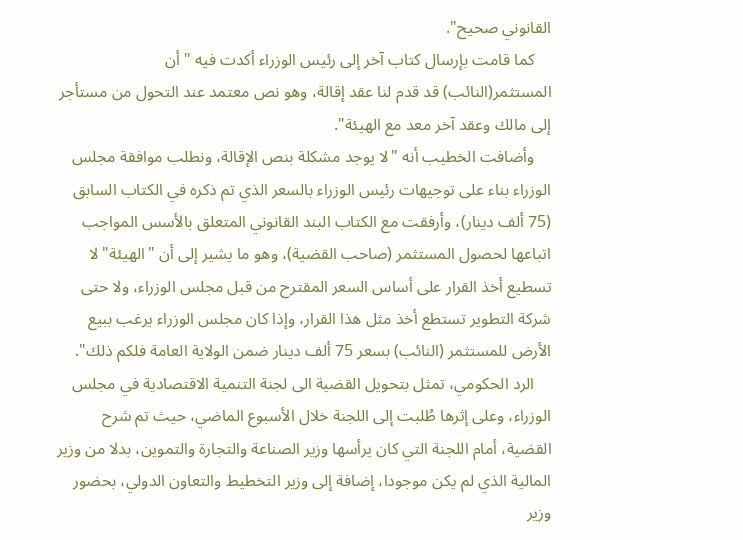القانوني صحيح".
    كما قامت بإرسال كتاب آخر إلى رئيس الوزراء أكدت فيه "أن المستثمر(النائب) قد قدم لنا عقد إقالة، وهو نص معتمد عند التحول من مستأجر إلى مالك وعقد آخر معد مع الهيئة".
    وأضافت الخطيب أنه "لا يوجد مشكلة بنص الإقالة، ونطلب موافقة مجلس الوزراء بناء على توجيهات رئيس الوزراء بالسعر الذي تم ذكره في الكتاب السابق (75 ألف دينار)، وأرفقت مع الكتاب البند القانوني المتعلق بالأسس المواجب اتباعها لحصول المستثمر (صاحب القضية)، وهو ما يشير إلى أن "الهيئة" لا تسطيع أخذ القرار على أساس السعر المقترح من قبل مجلس الوزراء، ولا حتى شركة التطوير تستطع أخذ مثل هذا القرار، وإذا كان مجلس الوزراء يرغب ببيع الأرض للمستثمر (النائب) بسعر 75 ألف دينار ضمن الولاية العامة فلكم ذلك".
    الرد الحكومي، تمثل بتحويل القضية الى لجنة التنمية الاقتصادية في مجلس الوزراء، وعلى إثرها طُلبت إلى اللجنة خلال الأسبوع الماضي، حيث تم شرح القضية، أمام اللجنة التي كان يرأسها وزير الصناعة والتجارة والتموين، بدلا من وزير المالية الذي لم يكن موجودا، إضافة إلى وزير التخطيط والتعاون الدولي، بحضور وزير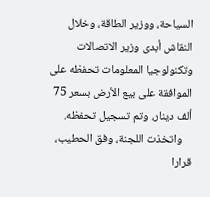السياحة، ووزير الطاقة، وخلال النقاش أبدى وزير الاتصالات وتكنولوجيا المعلومات تحفظه على الموافقة على بيع الأرض بسعر 75 ألف دينار، وتم تسجيل تحفظه.
    واتخذت اللجنة، وفق الحطيب، قرارا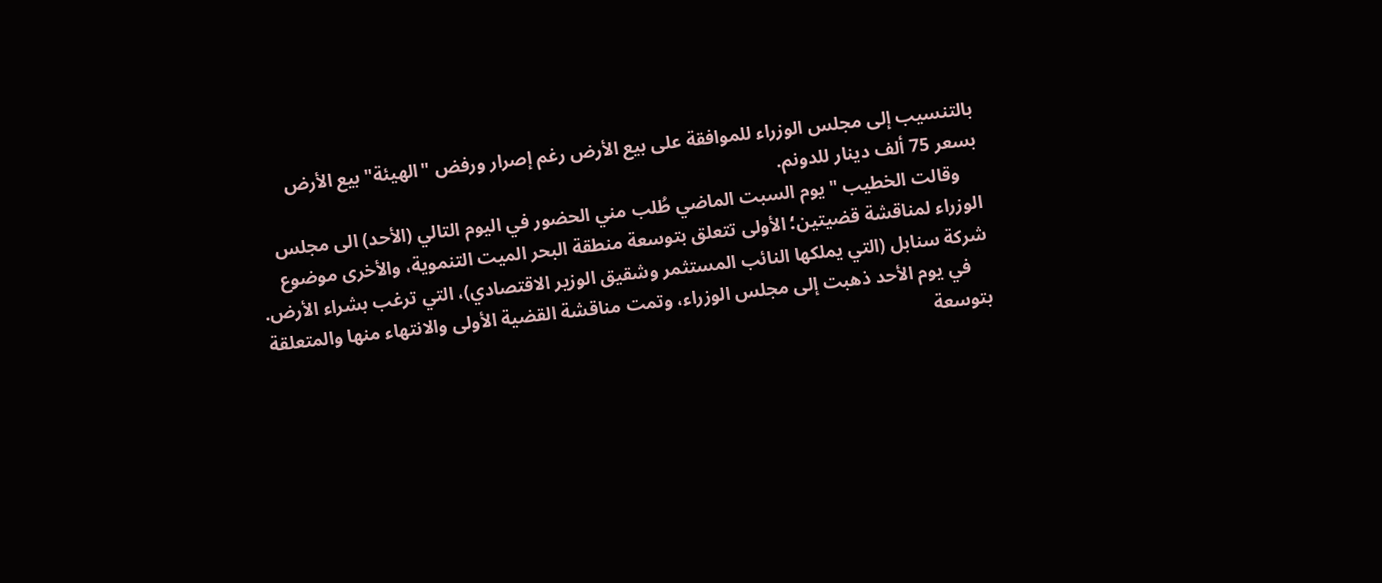بالتنسيب إلى مجلس الوزراء للموافقة على بيع الأرض رغم إصرار ورفض "الهيئة" بيع الأرض بسعر 75 ألف دينار للدونم.
    وقالت الخطيب "يوم السبت الماضي طُلب مني الحضور في اليوم التالي (الأحد) الى مجلس الوزراء لمناقشة قضيتين؛ الأولى تتعلق بتوسعة منطقة البحر الميت التنموية، والأخرى موضوع شركة سنابل (التي يملكها النائب المستثمر وشقيق الوزير الاقتصادي)، التي ترغب بشراء الأرض.
    في يوم الأحد ذهبت إلى مجلس الوزراء، وتمت مناقشة القضية الأولى والانتهاء منها والمتعلقة بتوسعة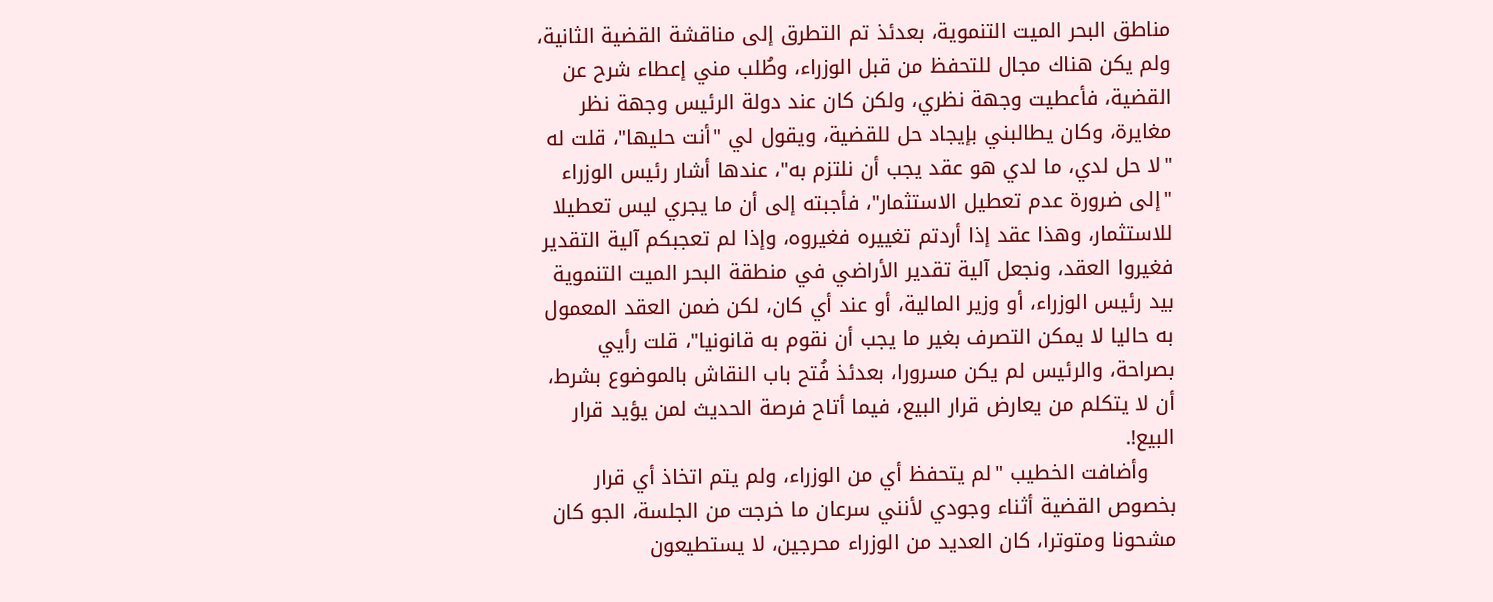مناطق البحر الميت التنموية، بعدئذ تم التطرق إلى مناقشة القضية الثانية، ولم يكن هناك مجال للتحفظ من قبل الوزراء، وطُلب مني إعطاء شرح عن القضية، فأعطيت وجهة نظري، ولكن كان عند دولة الرئيس وجهة نظر مغايرة، وكان يطالبني بإيجاد حل للقضية، ويقول لي "أنت حليها"، قلت له "لا حل لدي، ما لدي هو عقد يجب أن نلتزم به"، عندها أشار رئيس الوزراء "إلى ضرورة عدم تعطيل الاستثمار"، فأجبته إلى أن ما يجري ليس تعطيلا للاستثمار، وهذا عقد إذا أردتم تغييره فغيروه، وإذا لم تعجبكم آلية التقدير فغيروا العقد، ونجعل آلية تقدير الأراضي في منطقة البحر الميت التنموية بيد رئيس الوزراء، أو وزير المالية، أو عند أي كان، لكن ضمن العقد المعمول به حاليا لا يمكن التصرف بغير ما يجب أن نقوم به قانونيا"، قلت رأيي بصراحة، والرئيس لم يكن مسرورا، بعدئذ فُتح باب النقاش بالموضوع بشرط، أن لا يتكلم من يعارض قرار البيع، فيما أتاح فرصة الحديث لمن يؤيد قرار البيع!.
    وأضافت الخطيب "لم يتحفظ أي من الوزراء، ولم يتم اتخاذ أي قرار بخصوص القضية أثناء وجودي لأنني سرعان ما خرجت من الجلسة، الجو كان مشحونا ومتوترا، كان العديد من الوزراء محرجين، لا يستطيعون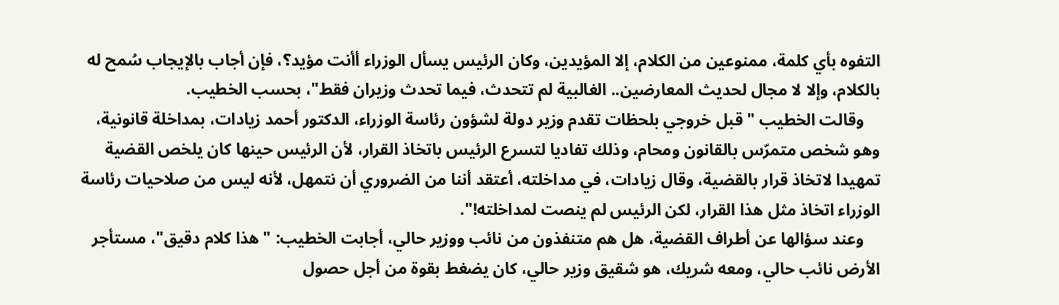التفوه بأي كلمة، ممنوعين من الكلام، إلا المؤيدين، وكان الرئيس يسأل الوزراء أأنت مؤيد؟، فإن أجاب بالإيجاب سُمح له بالكلام، وإلا لا مجال لحديث المعارضين.. الغالبية لم تتحدث، فيما تحدث وزيران فقط"، بحسب الخطيب.
    وقالت الخطيب "قبل خروجي بلحظات تقدم وزير دولة لشؤون رئاسة الوزراء، الدكتور أحمد زيادات، بمداخلة قانونية، وهو شخص متمرّس بالقانون ومحام، وذلك تفاديا لتسرع الرئيس باتخاذ القرار، لأن الرئيس حينها كان يلخص القضية تمهيدا لاتخاذ قرار بالقضية، وقال زيادات، في مداخلته، أعتقد أننا من الضروري أن نتمهل، لأنه ليس من صلاحيات رئاسة الوزراء اتخاذ مثل هذا القرار، لكن الرئيس لم ينصت لمداخلته!".
    وعند سؤالها عن أطراف القضية، هل هم متنفذون من نائب ووزير حالي، أجابت الخطيب: "هذا كلام دقيق"، مستأجر الأرض نائب حالي، ومعه شريك، هو شقيق وزير حالي، كان يضغط بقوة من أجل حصول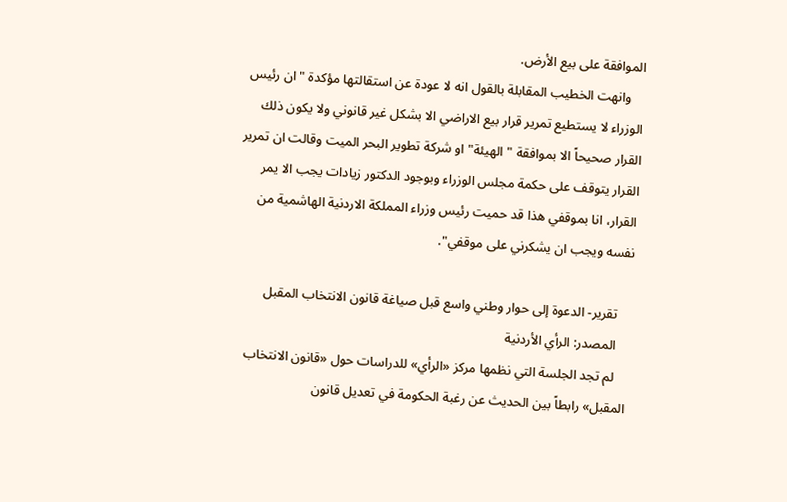الموافقة على بيع الأرض.
    وانهت الخطيب المقابلة بالقول انه لا عودة عن استقالتها مؤكدة "ان رئيس الوزراء لا يستطيع تمرير قرار بيع الاراضي الا بشكل غير قانوني ولا يكون ذلك القرار صحيحاً الا بموافقة "الهيئة" او شركة تطوير البحر الميت وقالت ان تمرير القرار يتوقف على حكمة مجلس الوزراء وبوجود الدكتور زيادات يجب الا يمر القرار، انا بموقفي هذا قد حميت رئيس وزراء المملكة الاردنية الهاشمية من نفسه ويجب ان يشكرني على موقفي".

    تقرير- الدعوة إلى حوار وطني واسع قبل صياغة قانون الانتخاب المقبل
    المصدر: الرأي الأردنية
    لم تجد الجلسة التي نظمها مركز «الرأي» للدراسات حول «قانون الانتخاب المقبل» رابطاً بين الحديث عن رغبة الحكومة في تعديل قانون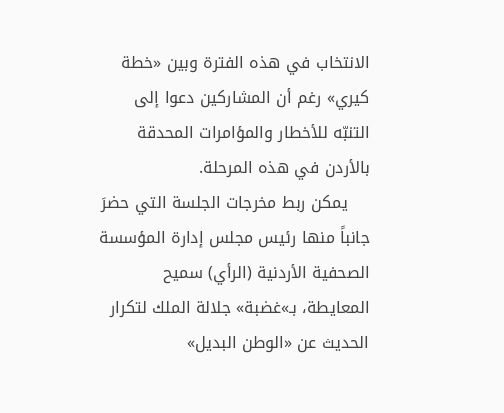الانتخاب في هذه الفترة وبين «خطة كيري» رغم أن المشاركين دعوا إلى التنبّه للأخطار والمؤامرات المحدقة بالأردن في هذه المرحلة.
    يمكن ربط مخرجات الجلسة التي حضرَ جانباً منها رئيس مجلس إدارة المؤسسة الصحفية الأردنية (الرأي) سميح المعايطة، بـ»غضبة» جلالة الملك لتكرار الحديث عن «الوطن البديل»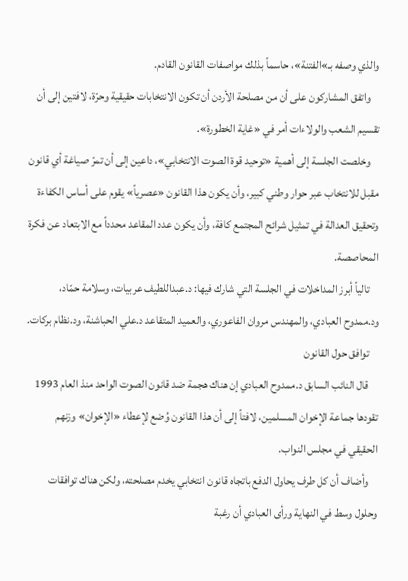والذي وصفه بـ»الفتنة»، حاسماً بذلك مواصفات القانون القادم.
    واتفق المشاركون على أن من مصلحة الأردن أن تكون الانتخابات حقيقية وحرّة، لافتين إلى أن تقسيم الشعب والولاءات أمر في «غاية الخطورة».
    وخلصت الجلسة إلى أهمية «توحيد قوة الصوت الانتخابي»، داعين إلى أن تمرّ صياغة أي قانون مقبل للانتخاب عبر حوار وطني كبير، وأن يكون هذا القانون «عصرياً» يقوم على أساس الكفاءة وتحقيق العدالة في تمثيل شرائح المجتمع كافة، وأن يكون عدد المقاعد محدداً مع الابتعاد عن فكرة المحاصصة.
    تالياً أبرز المداخلات في الجلسة التي شارك فيها: د.عبداللطيف عربيات، وسلامة حمّاد، ود.ممدوح العبادي، والمهندس مروان الفاعوري، والعميد المتقاعد د.علي الحباشنة، ود.نظام بركات.
    توافق حول القانون
    قال النائب السابق د.ممدوح العبادي إن هناك هجمة ضد قانون الصوت الواحد منذ العام 1993 تقودها جماعة الإخوان المسلمين، لافتاً إلى أن هذا القانون وُضع لإعطاء «الإخوان» وزنهم الحقيقي في مجلس النواب.
    وأضاف أن كل طرف يحاول الدفع باتجاه قانون انتخابي يخدم مصلحته، ولكن هناك توافقات وحلول وسط في النهاية ورأى العبادي أن رغبة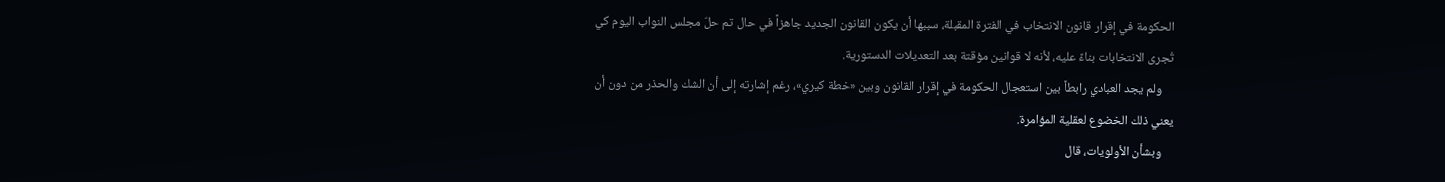الحكومة في إقرار قانون الانتخاب في الفترة المقبلة، سببها أن يكون القانون الجديد جاهزاً في حال تم حلّ مجلس النواب اليوم كي تُجرى الانتخابات بناءً عليه، لأنه لا قوانين مؤقتة بعد التعديلات الدستورية.
    ولم يجد العبادي رابطاً بين استعجال الحكومة في إقرار القانون وبين «خطة كيري»، رغم إشارته إلى أن الشك والحذر من دون أن يعني ذلك الخضوع لعقلية المؤامرة.
    وبشأن الأولويات، قال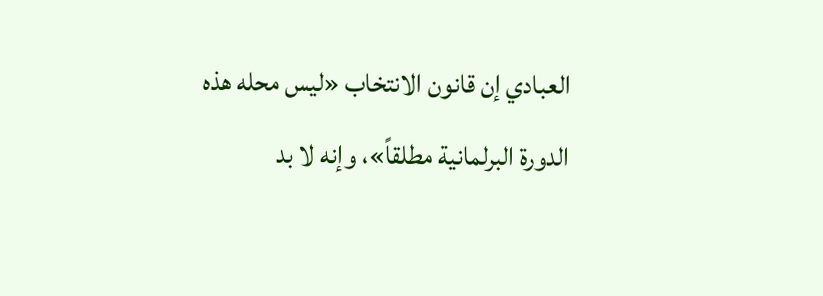العبادي إن قانون الانتخاب «ليس محله هذه الدورة البرلمانية مطلقاً»، وإنه لا بد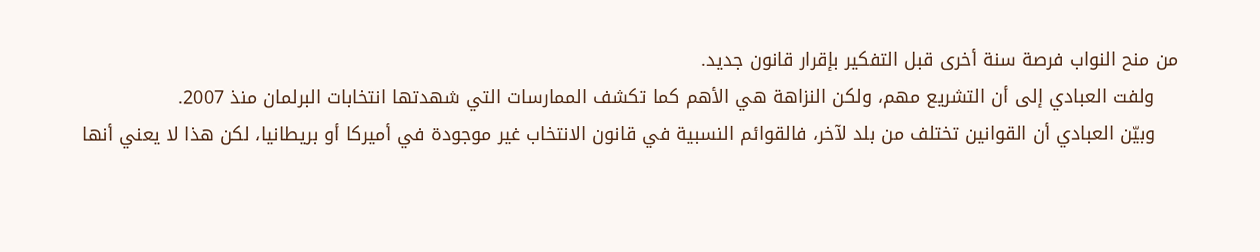من منح النواب فرصة سنة أخرى قبل التفكير بإقرار قانون جديد.
    ولفت العبادي إلى أن التشريع مهم، ولكن النزاهة هي الأهم كما تكشف الممارسات التي شهدتها انتخابات البرلمان منذ 2007.
    وبيّن العبادي أن القوانين تختلف من بلد لآخر، فالقوائم النسبية في قانون الانتخاب غير موجودة في أميركا أو بريطانيا، لكن هذا لا يعني أنها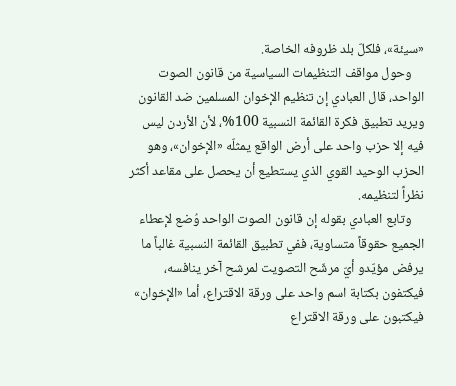«سيئة»، فلكلّ بلد ظروفه الخاصة.
    وحول مواقف التنظيمات السياسية من قانون الصوت الواحد، قال العبادي إن تنظيم الإخوان المسلمين ضد القانون ويريد تطبيق فكرة القائمة النسبية 100%، لأن الأردن ليس فيه إلا حزب واحد على أرض الواقع يمثلّه «الإخوان»، وهو الحزب الوحيد القوي الذي يستطيع أن يحصل على مقاعد أكثر نظراً لتنظيمه.
    وتابع العبادي بقوله إن قانون الصوت الواحد وُضع لإعطاء الجميع حقوقاً متساوية، ففي تطبيق القائمة النسبية غالباً ما يرفض مؤيّدو أيّ مرشّح التصويت لمرشح آخر ينافسه، فيكتفون بكتابة اسم واحد على ورقة الاقتراع، أما «الإخوان» فيكتبون على ورقة الاقتراع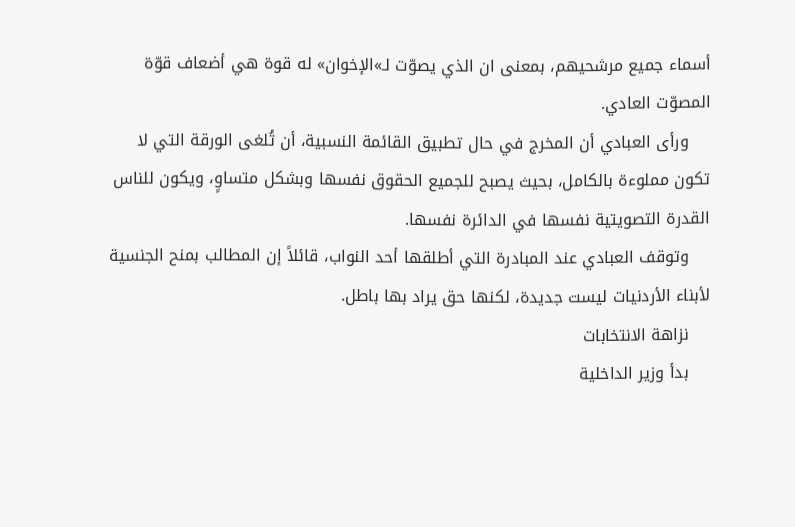أسماء جميع مرشحيهم، بمعنى ان الذي يصوّت لـ»الإخوان» له قوة هي أضعاف قوّة المصوّت العادي.
    ورأى العبادي أن المخرج في حال تطبيق القائمة النسبية، أن تُلغى الورقة التي لا تكون مملوءة بالكامل، بحيث يصبح للجميع الحقوق نفسها وبشكل متساوٍ، ويكون للناس القدرة التصويتية نفسها في الدائرة نفسها.
    وتوقف العبادي عند المبادرة التي أطلقها أحد النواب، قائلاً إن المطالب بمنح الجنسية لأبناء الأردنيات ليست جديدة، لكنها حق يراد بها باطل.
    نزاهة الانتخابات
    بدأ وزير الداخلية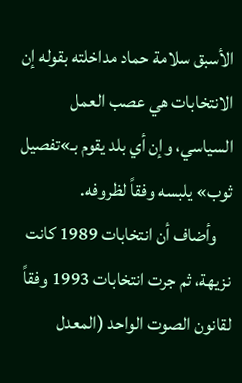الأسبق سلامة حماد مداخلته بقوله إن الانتخابات هي عصب العمل السياسي، وإن أي بلد يقوم بـ»تفصيل ثوب» يلبسه وفقاً لظروفه.
    وأضاف أن انتخابات 1989 كانت نزيهة، ثم جرت انتخابات 1993 وفقاً لقانون الصوت الواحد (المعدل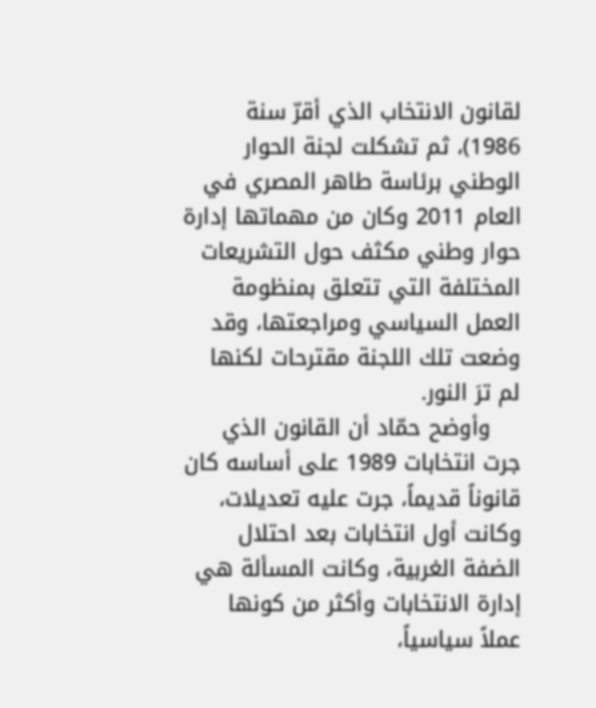لقانون الانتخاب الذي أقرّ سنة 1986)، ثم تشكلت لجنة الحوار الوطني برئاسة طاهر المصري في العام 2011 وكان من مهماتها إدارة حوار وطني مكثف حول التشريعات المختلفة التي تتعلق بمنظومة العمل السياسي ومراجعتها، وقد وضعت تلك اللجنة مقترحات لكنها لم ترَ النور.
    وأوضح حمّاد أن القانون الذي جرت انتخابات 1989 على أساسه كان قانوناً قديماً، جرت عليه تعديلات، وكانت أول انتخابات بعد احتلال الضفة الغربية، وكانت المسألة هي إدارة الانتخابات وأكثر من كونها عملاً سياسياً،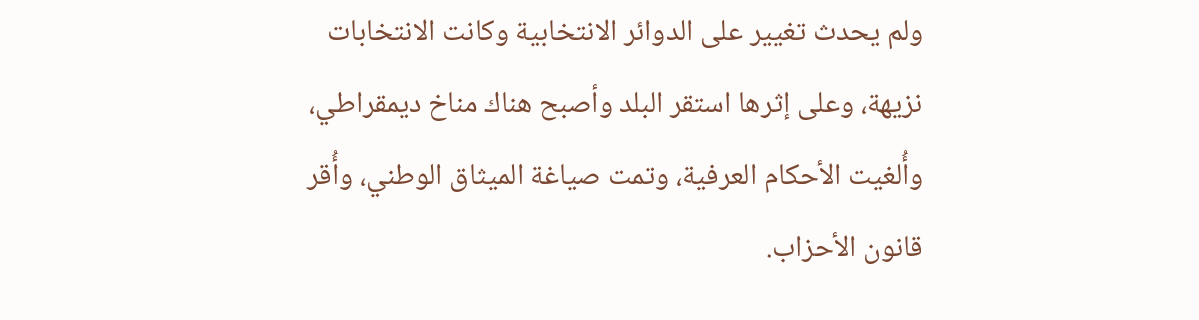ولم يحدث تغيير على الدوائر الانتخابية وكانت الانتخابات نزيهة، وعلى إثرها استقر البلد وأصبح هناك مناخ ديمقراطي، وأُلغيت الأحكام العرفية، وتمت صياغة الميثاق الوطني، وأُقر قانون الأحزاب.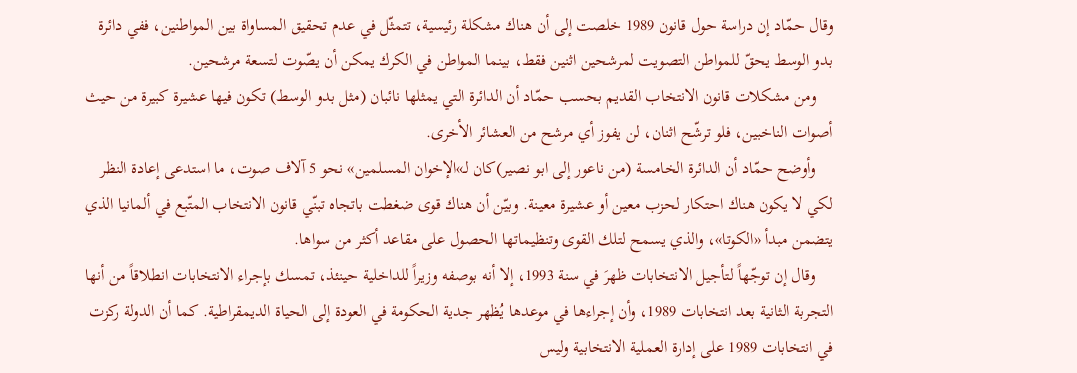وقال حمّاد إن دراسة حول قانون 1989 خلصت إلى أن هناك مشكلة رئيسية، تتمثّل في عدم تحقيق المساواة بين المواطنين، ففي دائرة بدو الوسط يحقّ للمواطن التصويت لمرشحين اثنين فقط، بينما المواطن في الكرك يمكن أن يصّوت لتسعة مرشحين.
    ومن مشكلات قانون الانتخاب القديم بحسب حمّاد أن الدائرة التي يمثلها نائبان (مثل بدو الوسط) تكون فيها عشيرة كبيرة من حيث أصوات الناخبين، فلو ترشّح اثنان، لن يفوز أي مرشح من العشائر الأخرى.
    وأوضح حمّاد أن الدائرة الخامسة (من ناعور إلى ابو نصير)كان لـ»الإخوان المسلمين» نحو 5 آلاف صوت، ما استدعى إعادة النظر لكي لا يكون هناك احتكار لحزب معين أو عشيرة معينة. وبيّن أن هناك قوى ضغطت باتجاه تبنّي قانون الانتخاب المتّبع في ألمانيا الذي يتضمن مبدأ «الكوتا»، والذي يسمح لتلك القوى وتنظيماتها الحصول على مقاعد أكثر من سواها.
    وقال إن توجّهاً لتأجيل الانتخابات ظهرَ في سنة 1993، إلا أنه بوصفه وزيراً للداخلية حينئذ، تمسك بإجراء الانتخابات انطلاقاً من أنها التجربة الثانية بعد انتخابات 1989، وأن إجراءها في موعدها يُظهر جدية الحكومة في العودة إلى الحياة الديمقراطية. كما أن الدولة ركزت في انتخابات 1989 على إدارة العملية الانتخابية وليس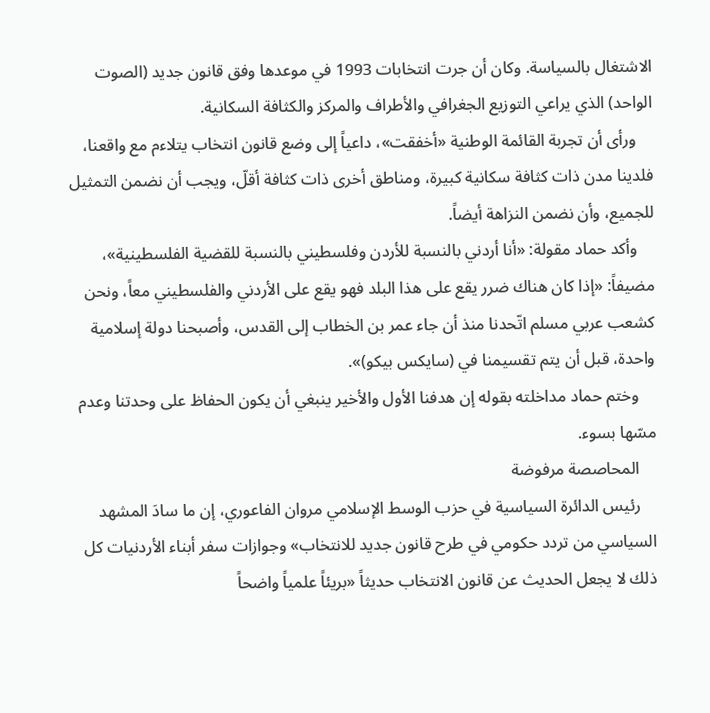الاشتغال بالسياسة. وكان أن جرت انتخابات 1993 في موعدها وفق قانون جديد (الصوت الواحد) الذي يراعي التوزيع الجغرافي والأطراف والمركز والكثافة السكانية.
    ورأى أن تجربة القائمة الوطنية «أخفقت»، داعياً إلى وضع قانون انتخاب يتلاءم مع واقعنا، فلدينا مدن ذات كثافة سكانية كبيرة، ومناطق أخرى ذات كثافة أقلّ، ويجب أن نضمن التمثيل للجميع، وأن نضمن النزاهة أيضاً.
    وأكد حماد مقولة: «أنا أردني بالنسبة للأردن وفلسطيني بالنسبة للقضية الفلسطينية»، مضيفاً: «إذا كان هناك ضرر يقع على هذا البلد فهو يقع على الأردني والفلسطيني معاً، ونحن كشعب عربي مسلم اتّحدنا منذ أن جاء عمر بن الخطاب إلى القدس، وأصبحنا دولة إسلامية واحدة، قبل أن يتم تقسيمنا في (سايكس بيكو)».
    وختم حماد مداخلته بقوله إن هدفنا الأول والأخير ينبغي أن يكون الحفاظ على وحدتنا وعدم مسّها بسوء.
    المحاصصة مرفوضة
    رئيس الدائرة السياسية في حزب الوسط الإسلامي مروان الفاعوري، إن ما سادَ المشهد السياسي من تردد حكومي في طرح قانون جديد للانتخاب» وجوازات سفر أبناء الأردنيات كل ذلك لا يجعل الحديث عن قانون الانتخاب حديثاً «بريئاً علمياً واضحاً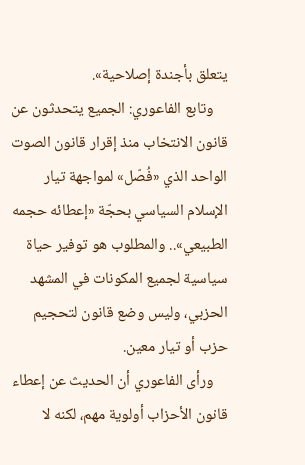يتعلق بأجندة إصلاحية».
    وتابع الفاعوري: الجميع يتحدثون عن قانون الانتخاب منذ إقرار قانون الصوت الواحد الذي «فُصّل» لمواجهة تيار الإسلام السياسي بحجّة «إعطائه حجمه الطبيعي».. والمطلوب هو توفير حياة سياسية لجميع المكونات في المشهد الحزبي، وليس وضع قانون لتحجيم حزب أو تيار معين.
    ورأى الفاعوري أن الحديث عن إعطاء قانون الأحزاب أولوية مهم، لكنه لا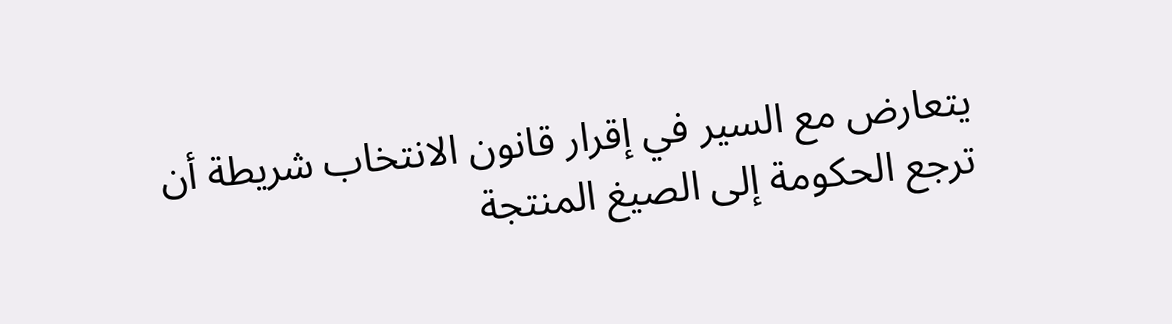يتعارض مع السير في إقرار قانون الانتخاب شريطة أن ترجع الحكومة إلى الصيغ المنتجة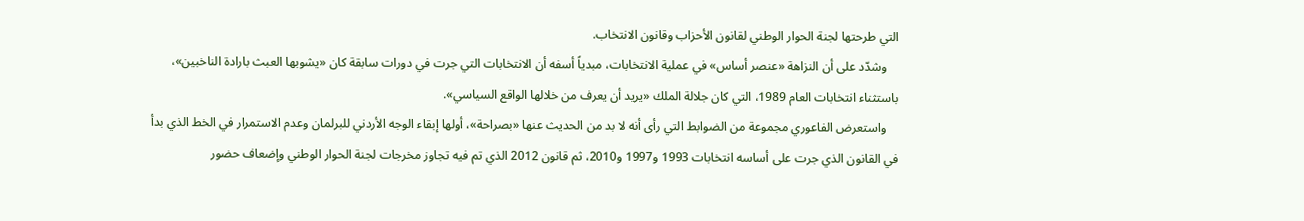التي طرحتها لجنة الحوار الوطني لقانون الأحزاب وقانون الانتخاب.
    وشدّد على أن النزاهة «عنصر أساس» في عملية الانتخابات، مبدياً أسفه أن الانتخابات التي جرت في دورات سابقة كان «يشوبها العبث بارادة الناخبين»، باستثناء انتخابات العام 1989، التي كان جلالة الملك «يريد أن يعرف من خلالها الواقع السياسي».
    واستعرض الفاعوري مجموعة من الضوابط التي رأى أنه لا بد من الحديث عنها «بصراحة»، أولها إبقاء الوجه الأردني للبرلمان وعدم الاستمرار في الخط الذي بدأ في القانون الذي جرت على أساسه انتخابات 1993 و1997 و2010، ثم قانون 2012 الذي تم فيه تجاوز مخرجات لجنة الحوار الوطني وإضعاف حضور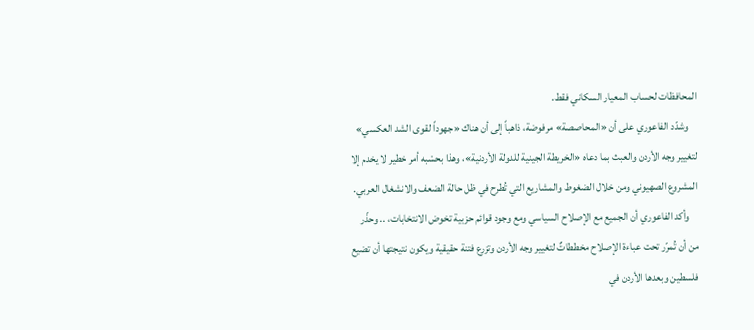المحافظات لحساب المعيار السكاني فقط.
    وشدّد الفاعوري على أن «المحاصصة» مرفوضة، ذاهباً إلى أن هناك «جهوداً لقوى الشد العكسي» لتغيير وجه الأردن والعبث بما دعاه «الخريطة الجينية للدولة الأردنية»، وهذا بحسْبه أمر خطير لا يخدم إلا المشروع الصهيوني ومن خلال الضغوط والمشاريع التي تُطرح في ظل حالة الضعف والانشغال العربي.
    وأكد الفاعوري أن الجميع مع الإصلاح السياسي ومع وجود قوائم حزبية تخوض الانتخابات، .. وحذّر من أن تُمرّر تحت عباءة الإصلاح مخططاتٌ لتغيير وجه الأردن وتزرع فتنة حقيقية ويكون نتيجتها أن تضيع فلسطين وبعدها الأردن في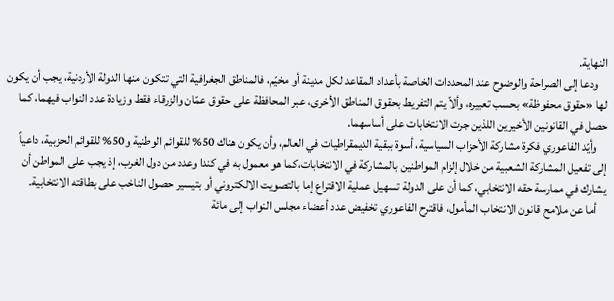النهاية.
    ودعا إلى الصراحة والوضوح عند المحددات الخاصة بأعداد المقاعد لكل مدينة أو مخيّم، فالمناطق الجغرافية التي تتكون منها الدولة الأردنية، يجب أن يكون لها «حقوق محفوظة» بحسب تعبيره، وألاّ يتم التفريط بحقوق المناطق الأخرى، عبر المحافظة على حقوق عمّان والزرقاء فقط وزيادة عدد النواب فيهما، كما حصل في القانونين الأخيرين اللذين جرت الانتخابات على أساسهما.
    وأيّد الفاعوري فكرة مشاركة الأحزاب السياسية، أسوة ببقية الديمقراطيات في العالم، وأن يكون هناك 50% للقوائم الوطنية و50% للقوائم الحزبية، داعياً إلى تفعيل المشاركة الشعبية من خلال إلزام المواطنين بالمشاركة في الانتخابات،كما هو معمول به في كندا وعدد من دول الغرب، إذ يجب على المواطن أن يشارك في ممارسة حقه الانتخابي، كما أن على الدولة تسهيل عملية الاقتراع إما بالتصويت الالكتروني أو بتيسير حصول الناخب على بطاقته الانتخابية.
    أما عن ملامح قانون الانتخاب المأمول، فاقترح الفاعوري تخفيض عدد أعضاء مجلس النواب إلى مائة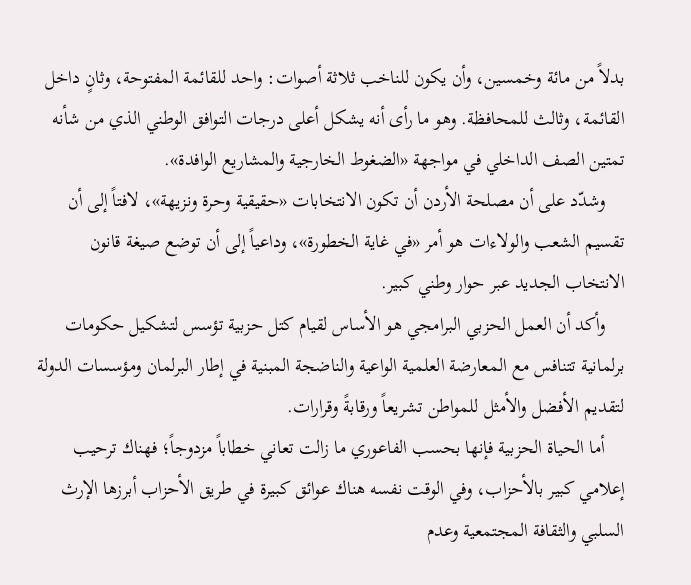بدلاً من مائة وخمسين، وأن يكون للناخب ثلاثة أصوات: واحد للقائمة المفتوحة، وثانٍ داخل القائمة، وثالث للمحافظة. وهو ما رأى أنه يشكل أعلى درجات التوافق الوطني الذي من شأنه تمتين الصف الداخلي في مواجهة «الضغوط الخارجية والمشاريع الوافدة».
    وشدّد على أن مصلحة الأردن أن تكون الانتخابات «حقيقية وحرة ونزيهة»، لافتاً إلى أن تقسيم الشعب والولاءات هو أمر «في غاية الخطورة»، وداعياً إلى أن توضع صيغة قانون الانتخاب الجديد عبر حوار وطني كبير.
    وأكد أن العمل الحزبي البرامجي هو الأساس لقيام كتل حزبية تؤسس لتشكيل حكومات برلمانية تتنافس مع المعارضة العلمية الواعية والناضجة المبنية في إطار البرلمان ومؤسسات الدولة لتقديم الأفضل والأمثل للمواطن تشريعاً ورقابةً وقرارات.
    أما الحياة الحزبية فإنها بحسب الفاعوري ما زالت تعاني خطاباً مزدوجاً؛ فهناك ترحيب إعلامي كبير بالأحزاب، وفي الوقت نفسه هناك عوائق كبيرة في طريق الأحزاب أبرزها الإرث السلبي والثقافة المجتمعية وعدم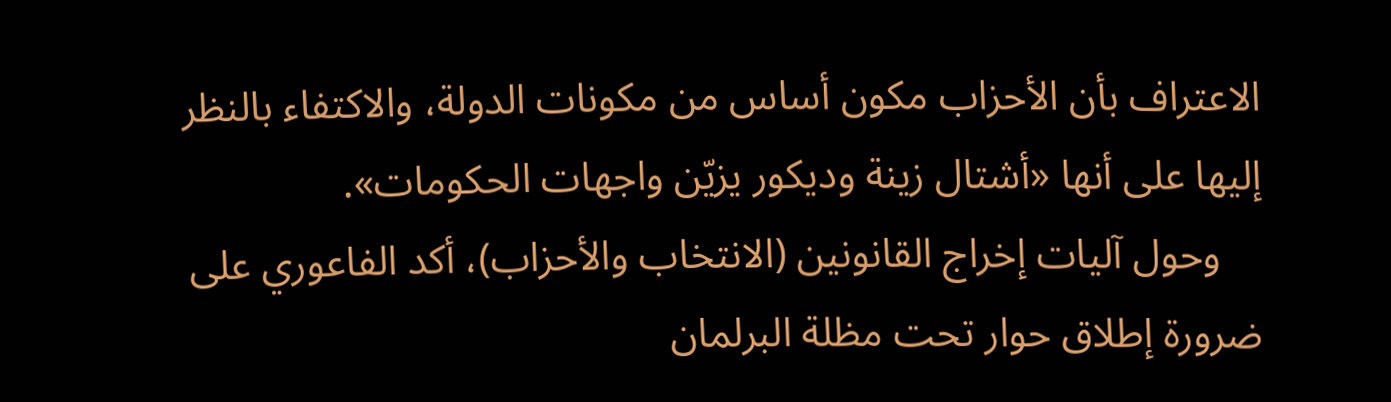الاعتراف بأن الأحزاب مكون أساس من مكونات الدولة، والاكتفاء بالنظر إليها على أنها «أشتال زينة وديكور يزيّن واجهات الحكومات».
    وحول آليات إخراج القانونين (الانتخاب والأحزاب)، أكد الفاعوري على ضرورة إطلاق حوار تحت مظلة البرلمان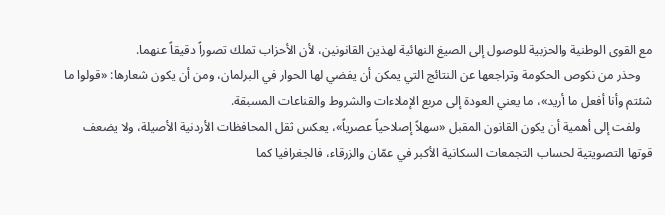مع القوى الوطنية والحزبية للوصول إلى الصيغ النهائية لهذين القانونين، لأن الأحزاب تملك تصوراً دقيقاً عنهما.
    وحذر من نكوص الحكومة وتراجعها عن النتائج التي يمكن أن يفضي لها الحوار في البرلمان، ومن أن يكون شعارها: «قولوا ما شئتم وأنا أفعل ما أريد»، ما يعني العودة إلى مربع الإملاءات والشروط والقناعات المسبقة.
    ولفت إلى أهمية أن يكون القانون المقبل «سهلاً إصلاحياً عصرياً»، يعكس ثقل المحافظات الأردنية الأصيلة، ولا يضعف قوتها التصويتية لحساب التجمعات السكانية الأكبر في عمّان والزرقاء، فالجغرافيا كما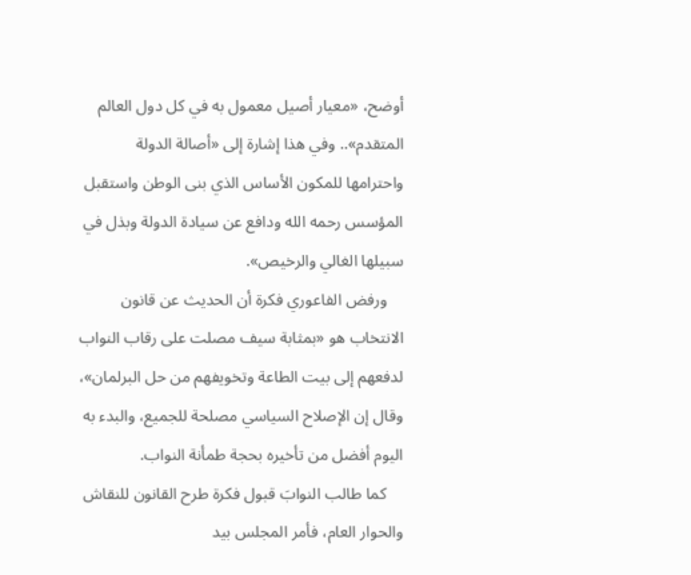أوضح، «معيار أصيل معمول به في كل دول العالم المتقدم».. وفي هذا إشارة إلى «أصالة الدولة واحترامها للمكون الأساس الذي بنى الوطن واستقبل المؤسس رحمه الله ودافع عن سيادة الدولة وبذل في سبيلها الغالي والرخيص».
    ورفض الفاعوري فكرة أن الحديث عن قانون الانتخاب هو «بمثابة سيف مصلت على رقاب النواب لدفعهم إلى بيت الطاعة وتخويفهم من حل البرلمان»، وقال إن الإصلاح السياسي مصلحة للجميع، والبدء به اليوم أفضل من تأخيره بحجة طمأنة النواب.
    كما طالب النوابَ قبول فكرة طرح القانون للنقاش والحوار العام، فأمر المجلس بيد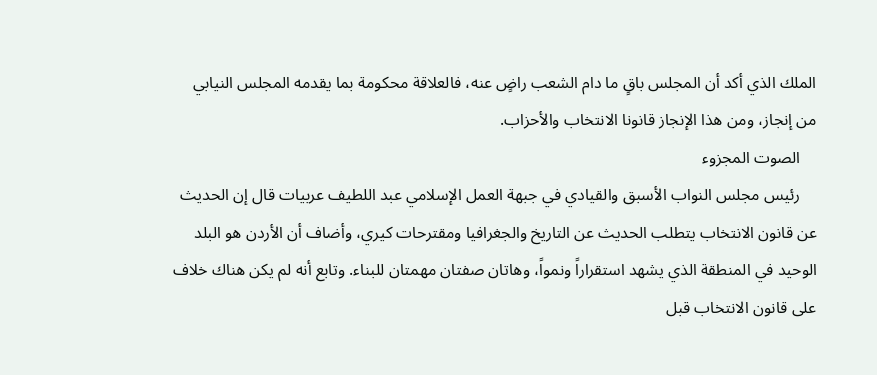الملك الذي أكد أن المجلس باقٍ ما دام الشعب راضٍ عنه، فالعلاقة محكومة بما يقدمه المجلس النيابي من إنجاز، ومن هذا الإنجاز قانونا الانتخاب والأحزاب.
    الصوت المجزوء
    رئيس مجلس النواب الأسبق والقيادي في جبهة العمل الإسلامي عبد اللطيف عربيات قال إن الحديث عن قانون الانتخاب يتطلب الحديث عن التاريخ والجغرافيا ومقترحات كيري، وأضاف أن الأردن هو البلد الوحيد في المنطقة الذي يشهد استقراراً ونمواً، وهاتان صفتان مهمتان للبناء. وتابع أنه لم يكن هناك خلاف على قانون الانتخاب قبل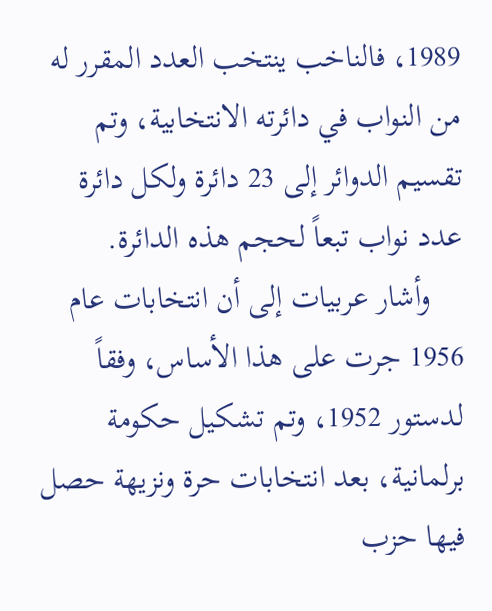1989، فالناخب ينتخب العدد المقرر له من النواب في دائرته الانتخابية، وتم تقسيم الدوائر إلى 23 دائرة ولكل دائرة عدد نواب تبعاً لحجم هذه الدائرة.
    وأشار عربيات إلى أن انتخابات عام 1956 جرت على هذا الأساس، وفقاً لدستور 1952، وتم تشكيل حكومة برلمانية، بعد انتخابات حرة ونزيهة حصل فيها حزب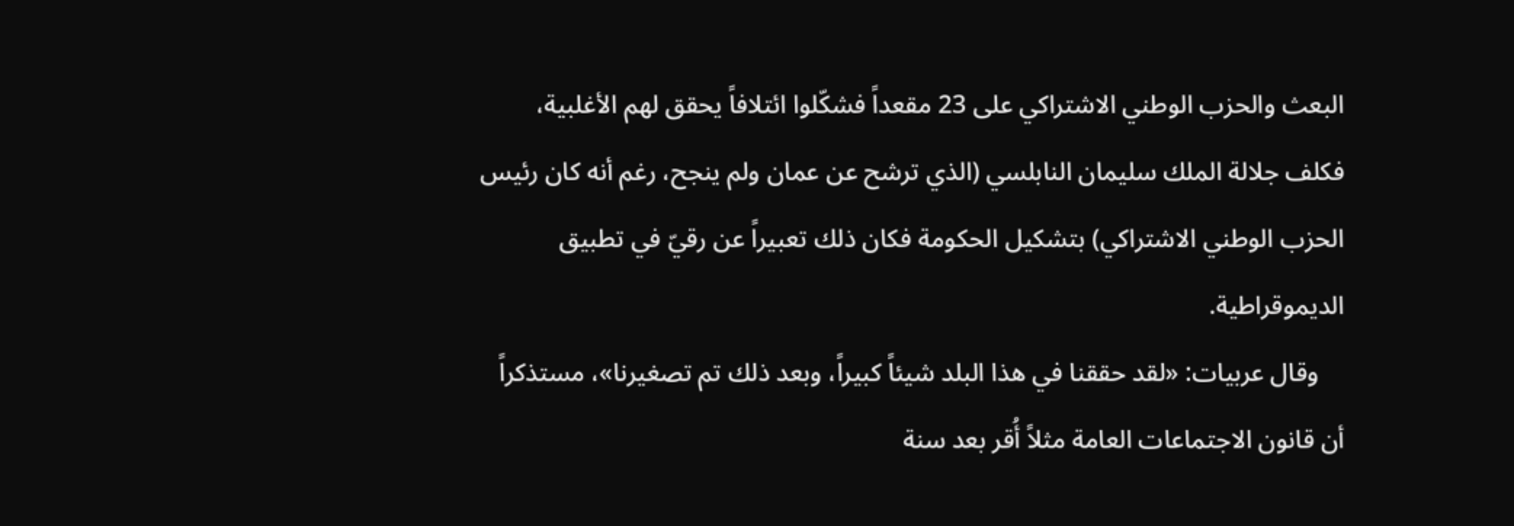البعث والحزب الوطني الاشتراكي على 23 مقعداً فشكّلوا ائتلافاً يحقق لهم الأغلبية، فكلف جلالة الملك سليمان النابلسي (الذي ترشح عن عمان ولم ينجح، رغم أنه كان رئيس الحزب الوطني الاشتراكي) بتشكيل الحكومة فكان ذلك تعبيراً عن رقيّ في تطبيق الديموقراطية.
    وقال عربيات: «لقد حققنا في هذا البلد شيئاً كبيراً، وبعد ذلك تم تصغيرنا»، مستذكراً أن قانون الاجتماعات العامة مثلاً أُقر بعد سنة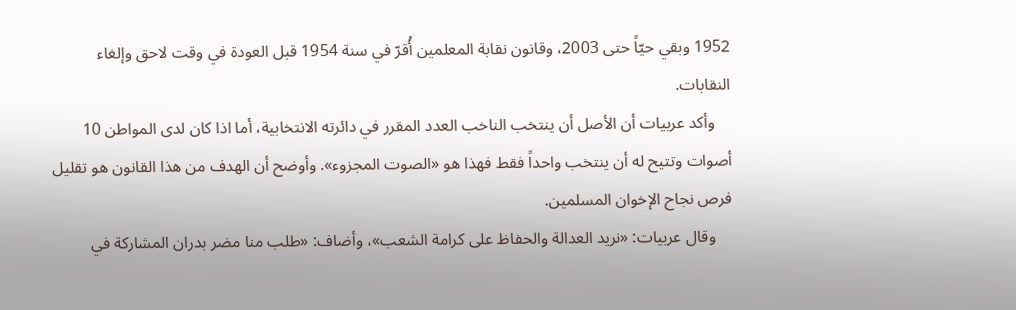1952 وبقي حيّاً حتى 2003، وقانون نقابة المعلمين أُقرّ في سنة 1954 قبل العودة في وقت لاحق وإلغاء النقابات.
    وأكد عربيات أن الأصل أن ينتخب الناخب العدد المقرر في دائرته الانتخابية، أما اذا كان لدى المواطن 10 أصوات وتتيح له أن ينتخب واحداً فقط فهذا هو «الصوت المجزوء». وأوضح أن الهدف من هذا القانون هو تقليل فرص نجاح الإخوان المسلمين.
    وقال عربيات: «نريد العدالة والحفاظ على كرامة الشعب»، وأضاف: «طلب منا مضر بدران المشاركة في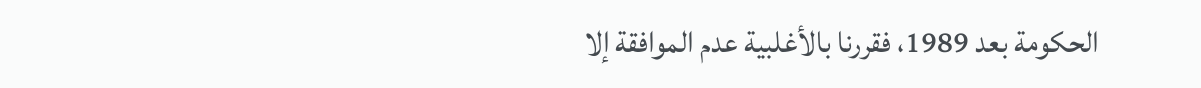الحكومة بعد 1989، فقررنا بالأغلبية عدم الموافقة إلا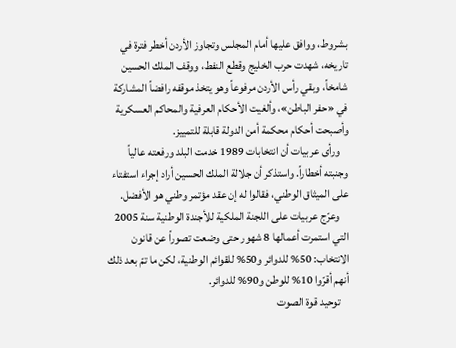بشروط، ووافق عليها أمام المجلس وتجاوز الأردن أخطر فترة في تاريخه، شهدت حرب الخليج وقطع النفط، ووقف الملك الحسين شامخاً، وبقي رأس الأردن مرفوعاً وهو يتخذ موقفه رافضاً المشاركة في «حفر الباطن»، وألغيت الأحكام العرفية والمحاكم العسكرية وأصبحت أحكام محكمة أمن الدولة قابلة للتمييز.
    ورأى عربيات أن انتخابات 1989 خدمت البلد ورفعته عالياً وجنبته أخطاراً. واستذكر أن جلالة الملك الحسين أراد إجراء استفتاء على الميثاق الوطني، فقالوا له إن عقد مؤتمر وطني هو الأفضل.
    وعرّج عربيات على اللجنة الملكية للأجندة الوطنية سنة 2005 التي استمرت أعمالها 8 شهور حتى وضعت تصوراً عن قانون الانتخاب: 50% للدوائر و50% للقوائم الوطنية، لكن ما تمّ بعد ذلك أنهم أقرّوا 10% للوطن و90% للدوائر.
    توحيد قوة الصوت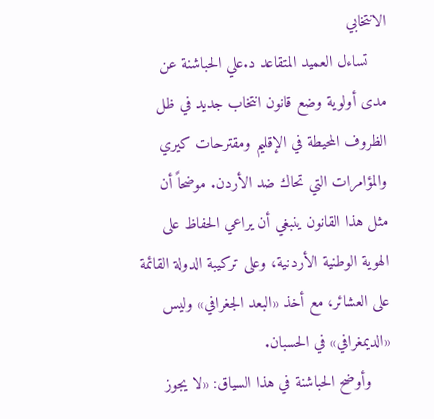الانتخابي
    تساءل العميد المتقاعد د.علي الحباشنة عن مدى أولوية وضع قانون انتخاب جديد في ظل الظروف المحيطة في الإقليم ومقترحات كيري والمؤامرات التي تحاك ضد الأردن. موضحاً أن مثل هذا القانون ينبغي أن يراعي الحفاظ على الهوية الوطنية الأردنية، وعلى تركيبة الدولة القائمة على العشائر، مع أخذ «البعد الجغرافي» وليس «الديمغرافي» في الحسبان.
    وأوضح الحباشنة في هذا السياق: «لا يجوز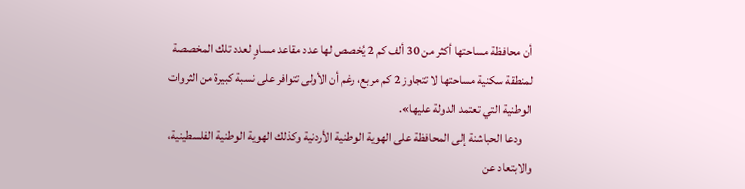أن محافظة مساحتها أكثر من 30 ألف كم 2 يُخصص لها عدد مقاعد مساوٍ لعدد تلك المخصصة لمنطقة سكنية مساحتها لا تتجاوز 2 كم مربع، رغم أن الأولى تتوافر على نسبة كبيرة من الثروات الوطنية التي تعتمد الدولة عليها».
    ودعا الحباشنة إلى المحافظة على الهوية الوطنية الأردنية وكذلك الهوية الوطنية الفلسطينية، والابتعاد عن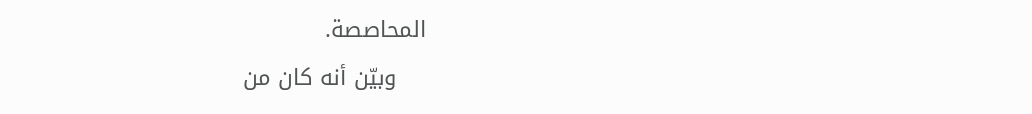المحاصصة.
    وبيّن أنه كان من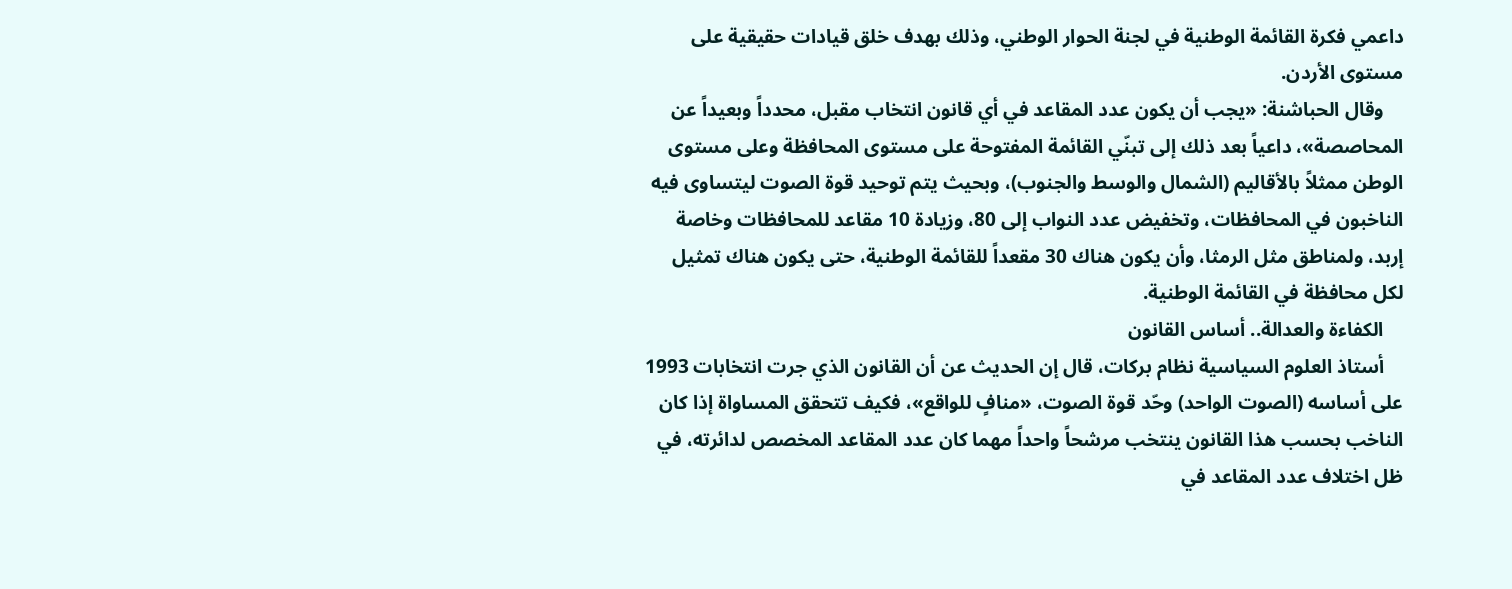داعمي فكرة القائمة الوطنية في لجنة الحوار الوطني، وذلك بهدف خلق قيادات حقيقية على مستوى الأردن.
    وقال الحباشنة: «يجب أن يكون عدد المقاعد في أي قانون انتخاب مقبل، محدداً وبعيداً عن المحاصصة»، داعياً بعد ذلك إلى تبنّي القائمة المفتوحة على مستوى المحافظة وعلى مستوى الوطن ممثلاً بالأقاليم (الشمال والوسط والجنوب)، وبحيث يتم توحيد قوة الصوت ليتساوى فيه الناخبون في المحافظات، وتخفيض عدد النواب إلى 80، وزيادة 10 مقاعد للمحافظات وخاصة إربد، ولمناطق مثل الرمثا، وأن يكون هناك 30 مقعداً للقائمة الوطنية، حتى يكون هناك تمثيل لكل محافظة في القائمة الوطنية.
    الكفاءة والعدالة.. أساس القانون
    أستاذ العلوم السياسية نظام بركات، قال إن الحديث عن أن القانون الذي جرت انتخابات 1993 على أساسه (الصوت الواحد) وحّد قوة الصوت، «منافٍ للواقع»، فكيف تتحقق المساواة إذا كان الناخب بحسب هذا القانون ينتخب مرشحاً واحداً مهما كان عدد المقاعد المخصص لدائرته، في ظل اختلاف عدد المقاعد في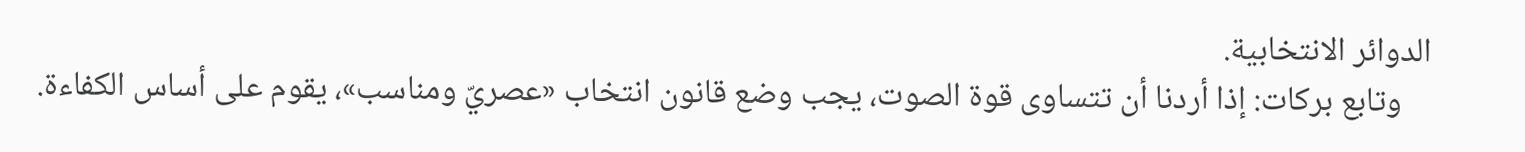الدوائر الانتخابية.
    وتابع بركات: إذا أردنا أن تتساوى قوة الصوت، يجب وضع قانون انتخاب «عصريّ ومناسب»، يقوم على أساس الكفاءة.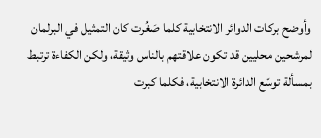وأوضح بركات الدوائر الانتخابية كلما صَغُرت كان التمثيل في البرلمان لمرشحين محليين قد تكون علاقتهم بالناس وثيقة، ولكن الكفاءة ترتبط بمسألة توسّع الدائرة الانتخابية، فكلما كبرت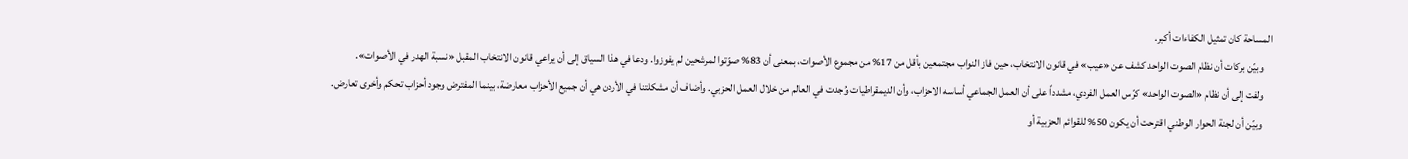المساحة كان تمثيل الكفاءات أكبر.
    وبيّن بركات أن نظام الصوت الواحد كشف عن «عيب» في قانون الانتخاب، حين فاز النواب مجتمعين بأقل من 17% من مجموع الأصوات، بمعنى أن 83% صوّتوا لمرشحين لم يفوزوا. ودعا في هذا السياق إلى أن يراعي قانون الانتخاب المقبل «نسبة الهدر في الأصوات».
    ولفت إلى أن نظام «الصوت الواحد» كرّس العمل الفردي، مشدداً على أن العمل الجماعي أساسه الاحزاب، وأن الديمقراطيات وُجدت في العالم من خلال العمل الحزبي. وأضاف أن مشكلتنا في الأردن هي أن جميع الأحزاب معارضة، بينما المفترض وجود أحزاب تحكم وأخرى تعارض.
    وبيّن أن لجنة الحوار الوطني اقترحت أن يكون 50% للقوائم الحزبية أو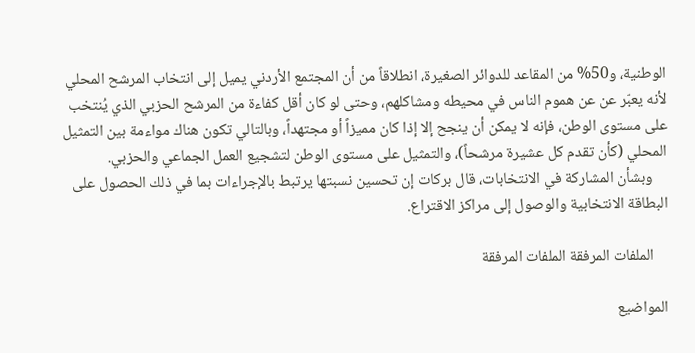الوطنية، و50% من المقاعد للدوائر الصغيرة، انطلاقاً من أن المجتمع الأردني يميل إلى انتخاب المرشح المحلي لأنه يعبّر عن عن هموم الناس في محيطه ومشاكلهم، وحتى لو كان أقل كفاءة من المرشح الحزبي الذي يُنتخب على مستوى الوطن، فإنه لا يمكن أن ينجح إلا إذا كان مميزاً أو مجتهداً، وبالتالي تكون هناك مواءمة بين التمثيل المحلي (كأن تقدم كل عشيرة مرشحاً)، والتمثيل على مستوى الوطن لتشجيع العمل الجماعي والحزبي.
    وبشأن المشاركة في الانتخابات، قال بركات إن تحسين نسبتها يرتبط بالإجراءات بما في ذلك الحصول على البطاقة الانتخابية والوصول إلى مراكز الاقتراع.

    الملفات المرفقة الملفات المرفقة

المواضيع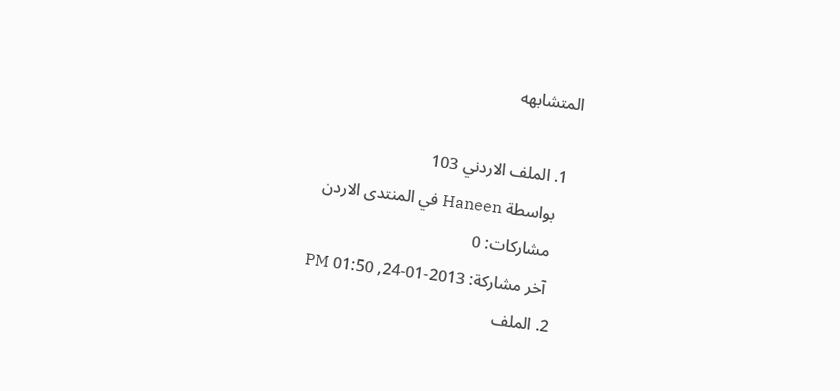المتشابهه

  1. الملف الاردني 103
    بواسطة Haneen في المنتدى الاردن
    مشاركات: 0
    آخر مشاركة: 2013-01-24, 01:50 PM
  2. الملف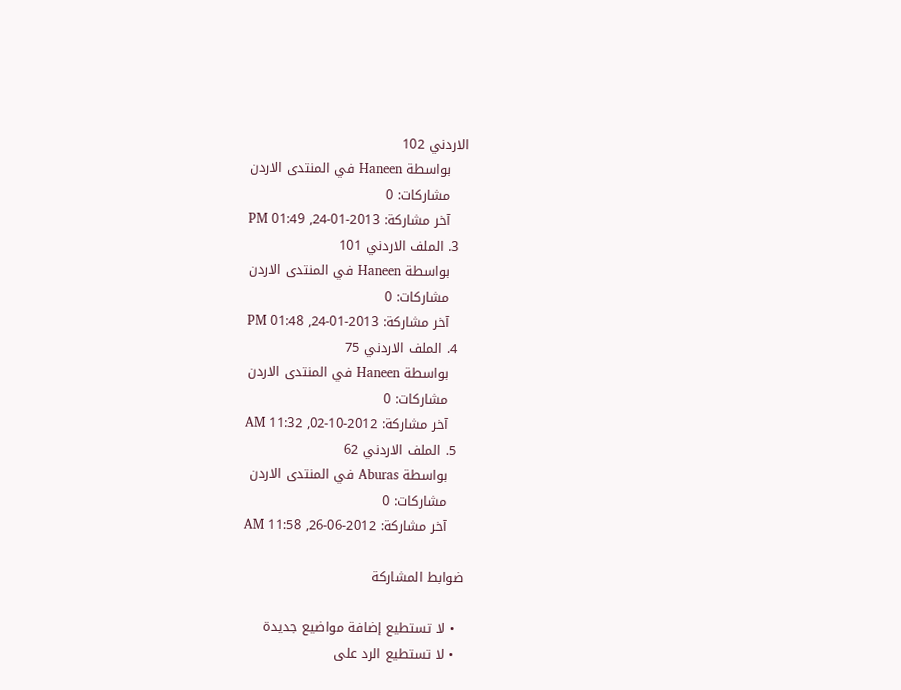الاردني 102
    بواسطة Haneen في المنتدى الاردن
    مشاركات: 0
    آخر مشاركة: 2013-01-24, 01:49 PM
  3. الملف الاردني 101
    بواسطة Haneen في المنتدى الاردن
    مشاركات: 0
    آخر مشاركة: 2013-01-24, 01:48 PM
  4. الملف الاردني 75
    بواسطة Haneen في المنتدى الاردن
    مشاركات: 0
    آخر مشاركة: 2012-10-02, 11:32 AM
  5. الملف الاردني 62
    بواسطة Aburas في المنتدى الاردن
    مشاركات: 0
    آخر مشاركة: 2012-06-26, 11:58 AM

ضوابط المشاركة

  • لا تستطيع إضافة مواضيع جديدة
  • لا تستطيع الرد على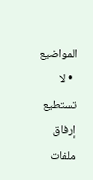المواضيع
  • لا تستطيع إرفاق ملفات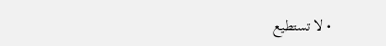• لا تستطيع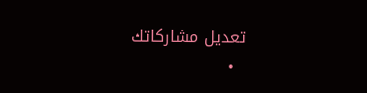تعديل مشاركاتك
  •